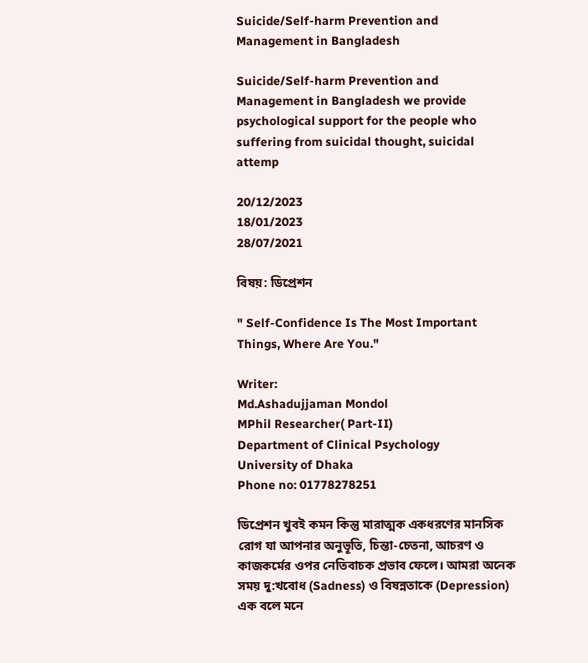Suicide/Self-harm Prevention and Management in Bangladesh

Suicide/Self-harm Prevention and Management in Bangladesh we provide psychological support for the people who suffering from suicidal thought, suicidal attemp

20/12/2023
18/01/2023
28/07/2021

বিষয়: ডিপ্রেশন

" Self-Confidence Is The Most Important Things, Where Are You."

Writer:
Md.Ashadujjaman Mondol
MPhil Researcher( Part-II)
Department of Clinical Psychology
University of Dhaka
Phone no: 01778278251

ডিপ্রেশন খুবই কমন কিন্তু মারাত্মক একধরণের মানসিক রোগ যা আপনার অনুভূতি, চিন্তা-চেতনা, আচরণ ও কাজকর্মের ওপর নেতিবাচক প্রভাব ফেলে। আমরা অনেক সময় দু:খবোধ (Sadness) ও বিষন্নতাকে (Depression) এক বলে মনে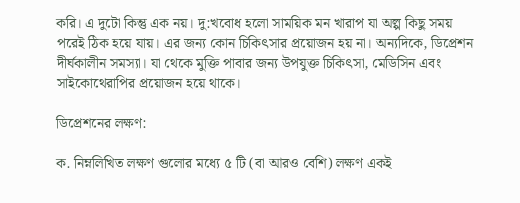করি। এ দুটো কিন্তু এক নয়। দু:খবোধ হলো সাময়িক মন খারাপ যা অল্প কিছু সময় পরেই ঠিক হয়ে যায়। এর জন্য কোন চিকিৎসার প্রয়োজন হয় না। অন্যদিকে, ডিপ্রেশন দীর্ঘকালীন সমস্যা। যা থেকে মুক্তি পাবার জন্য উপযুক্ত চিকিৎসা, মেডিসিন এবং সাইকোথেরাপির প্রয়োজন হয়ে থাকে।

ডিপ্রেশনের লক্ষণ:

ক. নিম্নলিখিত লক্ষণ গুলোর মধ্যে ৫ টি (বা আরও বেশি) লক্ষণ একই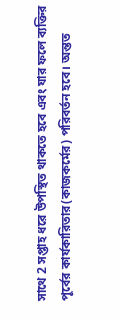সাথে 2 সপ্তাহ ধরে উপস্থিত থাকতে হবে এবং যার ফলে ব্যক্তির পূর্বের কার্যকারিতার(কাজকর্মের) পরিবর্তন হবে। অন্তত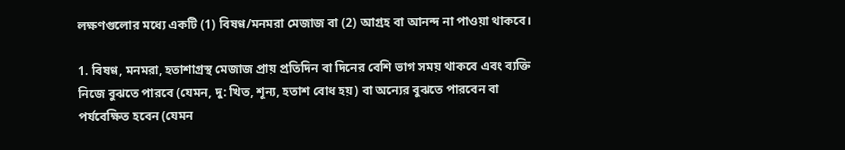লক্ষণগুলোর মধ্যে একটি (1) বিষণ্ণ/মনমরা মেজাজ বা (2) আগ্রহ বা আনন্দ না পাওয়া থাকবে।

1. বিষণ্ণ, মনমরা, হতাশাগ্রস্থ মেজাজ প্রায় প্রতিদিন বা দিনের বেশি ভাগ সময় থাকবে এবং ব্যক্তি নিজে বুঝতে পারবে (যেমন, দু: খিত, শূন্য, হতাশ বোধ হয়) বা অন্যের বুঝতে পারবেন বা পর্যবেক্ষিত হবেন (যেমন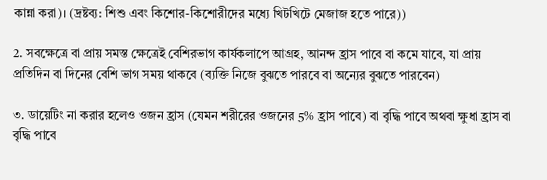কান্না করা)। (দ্রষ্টব্য: শিশু এবং কিশোর-কিশোরীদের মধ্যে খিটখিটে মেজাজ হতে পারে))

2. সবক্ষেত্রে বা প্রায় সমস্ত ক্ষেত্রেই বেশিরভাগ কার্যকলাপে আগ্রহ, আনন্দ হ্রাস পাবে বা কমে যাবে, যা প্রায় প্রতিদিন বা দিনের বেশি ভাগ সময় থাকবে (ব্যক্তি নিজে বুঝতে পারবে বা অন্যের বুঝতে পারবেন)

৩. ডায়েটিং না করার হলেও ওজন হ্রাস (যেমন শরীরের ওজনের 5% হ্রাস পাবে) বা বৃদ্ধি পাবে অথবা ক্ষুধা হ্রাস বা বৃদ্ধি পাবে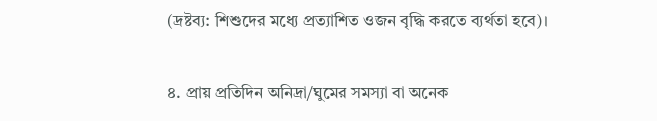(দ্রষ্টব্য: শিশুদের মধ্যে প্রত্যাশিত ওজন বৃদ্ধি করতে ব্যর্থতা হবে)।

৪. প্রায় প্রতিদিন অনিদ্রা/ঘুমের সমস্যা বা অনেক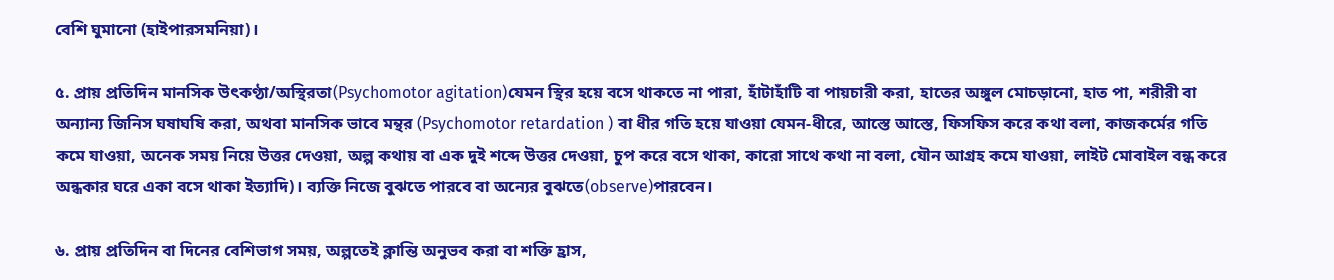বেশি ঘুমানো (হাইপারসমনিয়া)।

৫. প্রায় প্রতিদিন মানসিক উৎকণ্ঠা/অস্থিরতা(Psychomotor agitation)যেমন স্থির হয়ে বসে থাকতে না পারা, হাঁটাহাঁটি বা পায়চারী করা, হাতের অঙ্গুল মোচড়ানো, হাত পা, শরীরী বা অন্যান্য জিনিস ঘষাঘষি করা, অথবা মানসিক ভাবে মন্থর (Psychomotor retardation ) বা ধীর গতি হয়ে যাওয়া যেমন-ধীরে, আস্তে আস্তে, ফিসফিস করে কথা বলা, কাজকর্মের গতি কমে যাওয়া, অনেক সময় নিয়ে উত্তর দেওয়া, অল্প কথায় বা এক দুই শব্দে উত্তর দেওয়া, চুপ করে বসে থাকা, কারো সাথে কথা না বলা, যৌন আগ্রহ কমে যাওয়া, লাইট মোবাইল বন্ধ করে অন্ধকার ঘরে একা বসে থাকা ইত্যাদি)। ব্যক্তি নিজে বুঝতে পারবে বা অন্যের বুঝতে(observe)পারবেন।

৬. প্রায় প্রতিদিন বা দিনের বেশিভাগ সময়, অল্পতেই ক্লান্তি অনুভব করা বা শক্তি হ্রাস,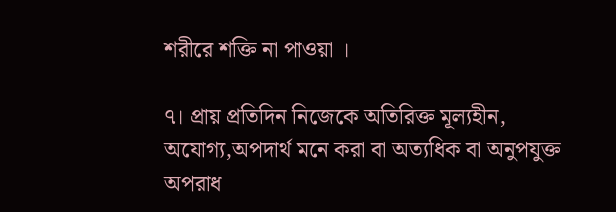শরীরে শক্তি না পাওয়া ।

৭। প্রায় প্রতিদিন নিজেকে অতিরিক্ত মূল্যহীন, অযোগ্য,অপদার্থ মনে করা বা অত্যধিক বা অনুপযুক্ত অপরাধ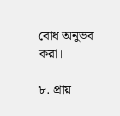বোধ অনুভব করা।

৮. প্রায়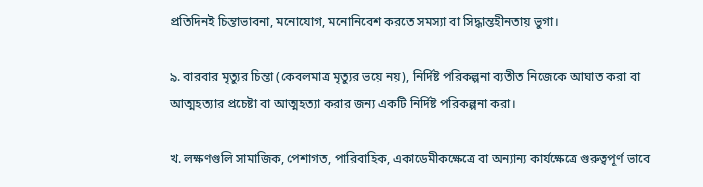প্রতিদিনই চিন্তাভাবনা, মনোযোগ, মনোনিবেশ করতে সমস্যা বা সিদ্ধান্তহীনতায় ভুগা।

৯. বারবার মৃত্যুর চিন্তা (কেবলমাত্র মৃত্যুর ভয়ে নয়), নির্দিষ্ট পরিকল্পনা ব্যতীত নিজেকে আঘাত করা বা আত্মহত্যার প্রচেষ্টা বা আত্মহত্যা করার জন্য একটি নির্দিষ্ট পরিকল্পনা করা।

খ. লক্ষণগুলি সামাজিক, পেশাগত, পারিবাহিক, একাডেমীকক্ষেত্রে বা অন্যান্য কার্যক্ষেত্রে গুরুত্বপূর্ণ ভাবে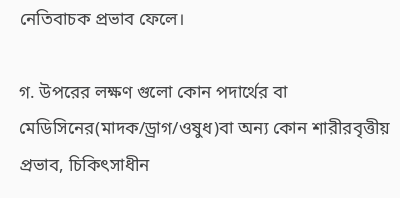নেতিবাচক প্রভাব ফেলে।

গ. উপরের লক্ষণ গুলো কোন পদার্থের বা মেডিসিনের(মাদক/ড্রাগ/ওষুধ)বা অন্য কোন শারীরবৃত্তীয় প্রভাব, চিকিৎসাধীন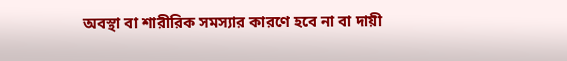অবস্থা বা শারীরিক সমস্যার কারণে হবে না বা দায়ী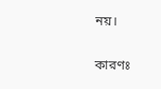নয়।

কারণঃ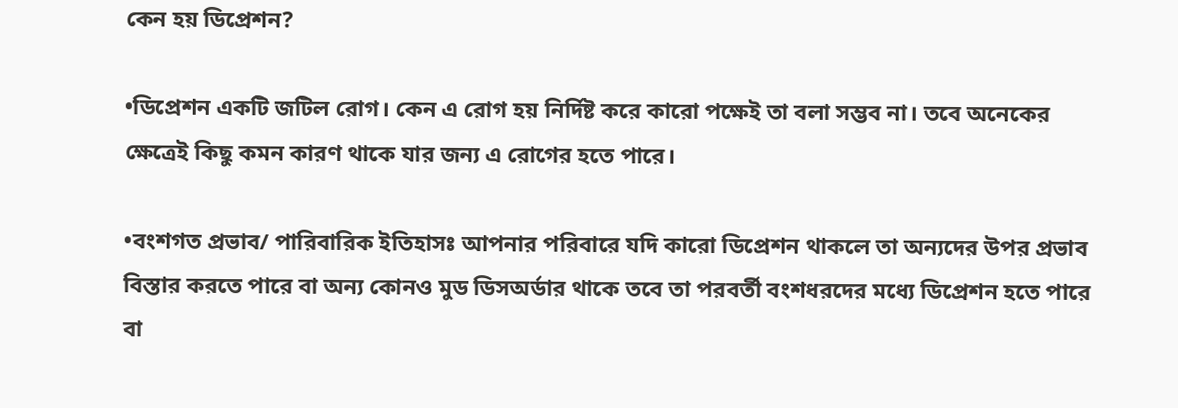কেন হয় ডিপ্রেশন?

•ডিপ্রেশন একটি জটিল রোগ। কেন এ রোগ হয় নির্দিষ্ট করে কারো পক্ষেই তা বলা সম্ভব না। তবে অনেকের ক্ষেত্রেই কিছু কমন কারণ থাকে যার জন্য এ রোগের হতে পারে।

•বংশগত প্রভাব/ পারিবারিক ইতিহাসঃ আপনার পরিবারে যদি কারো ডিপ্রেশন থাকলে তা অন্যদের উপর প্রভাব বিস্তার করতে পারে বা অন্য কোনও মুড ডিসঅর্ডার থাকে তবে তা পরবর্তী বংশধরদের মধ্যে ডিপ্রেশন হতে পারে বা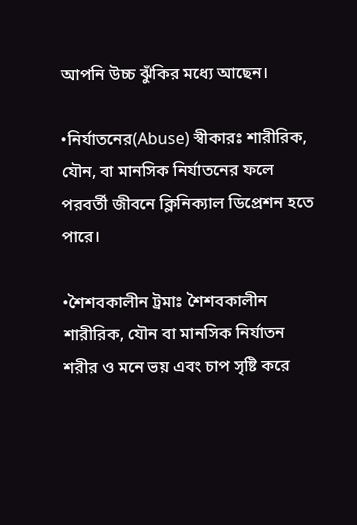আপনি উচ্চ ঝুঁকির মধ্যে আছেন।

•নির্যাতনের(Abuse) স্বীকারঃ শারীরিক, যৌন, বা মানসিক নির্যাতনের ফলে পরবর্তী জীবনে ক্লিনিক্যাল ডিপ্রেশন হতে পারে।

•শৈশবকালীন ট্রমাঃ শৈশবকালীন শারীরিক, যৌন বা মানসিক নির্যাতন শরীর ও মনে ভয় এবং চাপ সৃষ্টি করে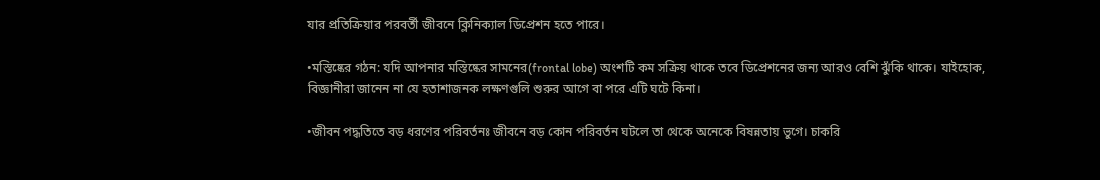যার প্রতিক্রিয়ার পরবর্তী জীবনে ক্লিনিক্যাল ডিপ্রেশন হতে পারে।

•মস্তিষ্কের গঠন: যদি আপনার মস্তিষ্কের সামনের(frontal lobe) অংশটি কম সক্রিয় থাকে তবে ডিপ্রেশনের জন্য আরও বেশি ঝুঁকি থাকে। যাইহোক, বিজ্ঞানীরা জানেন না যে হতাশাজনক লক্ষণগুলি শুরুর আগে বা পরে এটি ঘটে কিনা।

•জীবন পদ্ধতিতে বড় ধরণের পরিবর্তনঃ জীবনে বড় কোন পরিবর্তন ঘটলে তা থেকে অনেকে বিষন্নতায় ভুগে। চাকরি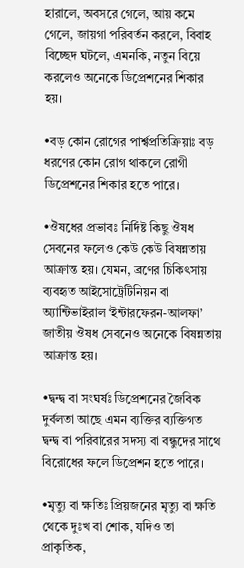হারালে, অবসরে গেলে, আয় কমে গেলে, জায়গা পরিবর্তন করলে, বিবাহ বিচ্ছেদ ঘটলে, এমনকি, নতুন বিয়ে করলেও অনেকে ডিপ্রেশনের শিকার হয়।

•বড় কোন রোগের পার্শ্বপ্রতিক্রিয়াঃ বড় ধরণের কোন রোগ থাকলে রোগী ডিপ্রেশনের শিকার হতে পারে।

•ঔষধের প্রভাবঃ নির্দিষ্ট কিছু ঔষধ সেবনের ফলেও কেউ কেউ বিষন্নতায় আক্রান্ত হয়। যেমন, ব্রণের চিকিৎসায় ব্যবহৃত আইসোট্রেটিনিয়ন বা অ্যান্টিভাইরাল ‘ইন্টারফেরন-আলফা’ জাতীয় ঔষধ সেবনেও অনেকে বিষন্নতায় আক্রান্ত হয়।

•দ্বন্দ্ব বা সংঘর্ষঃ ডিপ্রেশনের জৈবিক দুর্বলতা আছে এমন ব্যক্তির ব্যক্তিগত দ্বন্দ্ব বা পরিবারের সদস্য বা বন্ধুদের সাথে বিরোধের ফলে ডিপ্রেশন হতে পারে।

•মৃত্যু বা ক্ষতিঃ প্রিয়জনের মৃত্যু বা ক্ষতি থেকে দুঃখ বা শোক, যদিও তা প্রাকৃতিক,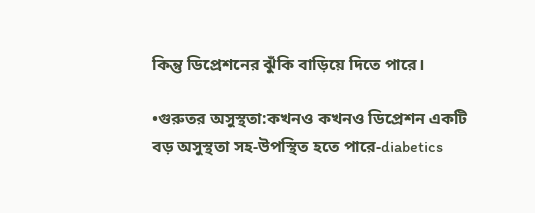কিন্তু ডিপ্রেশনের ঝুঁকি বাড়িয়ে দিতে পারে।

•গুরুতর অসুস্থতা:কখনও কখনও ডিপ্রেশন একটি বড় অসুস্থতা সহ-উপস্থিত হতে পারে-diabetics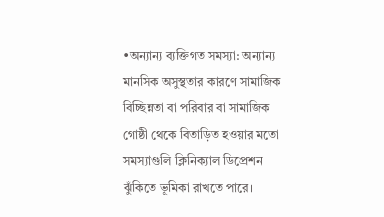•অন্যান্য ব্যক্তিগত সমস্যা: অন্যান্য মানসিক অসুস্থতার কারণে সামাজিক বিচ্ছিন্নতা বা পরিবার বা সামাজিক গোষ্ঠী থেকে বিতাড়িত হওয়ার মতো সমস্যাগুলি ক্লিনিক্যাল ডিপ্রেশন ঝুঁকিতে ভূমিকা রাখতে পারে।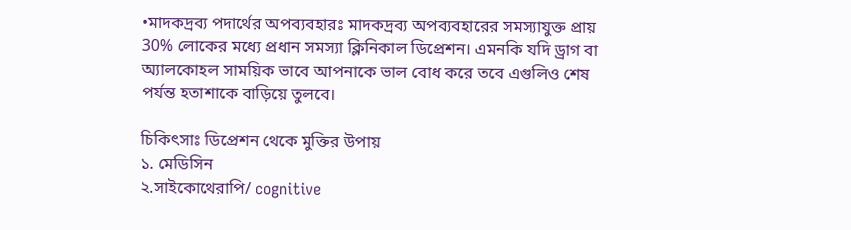•মাদকদ্রব্য পদার্থের অপব্যবহারঃ মাদকদ্রব্য অপব্যবহারের সমস্যাযুক্ত প্রায় 30% লোকের মধ্যে প্রধান সমস্যা ক্লিনিকাল ডিপ্রেশন। এমনকি যদি ড্রাগ বা অ্যালকোহল সাময়িক ভাবে আপনাকে ভাল বোধ করে তবে এগুলিও শেষ পর্যন্ত হতাশাকে বাড়িয়ে তুলবে।

চিকিৎসাঃ ডিপ্রেশন থেকে মুক্তির উপায়
১. মেডিসিন
২.সাইকোথেরাপি/ cognitive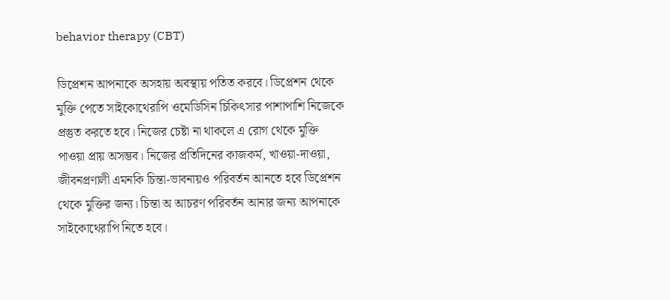behavior therapy (CBT)

ডিপ্রেশন আপনাকে অসহায় অবস্থায় পতিত করবে। ডিপ্রেশন থেকে মুক্তি পেতে সাইকোথেরাপি ওমেডিসিন চিকিৎসার পাশাপাশি নিজেকে প্রস্তুত করতে হবে। নিজের চেষ্টা না থাকলে এ রোগ থেকে মুক্তি পাওয়া প্রায় অসম্ভব। নিজের প্রতিদিনের কাজকর্ম, খাওয়া-দাওয়া, জীবনপ্রণালী এমনকি চিন্তা-ভাবনায়ও পরিবর্তন আনতে হবে ডিপ্রেশন থেকে মুক্তির জন্য। চিন্তা অ আচরণ পরিবর্তন আনার জন্য আপনাকে সাইকোথেরাপি নিতে হবে।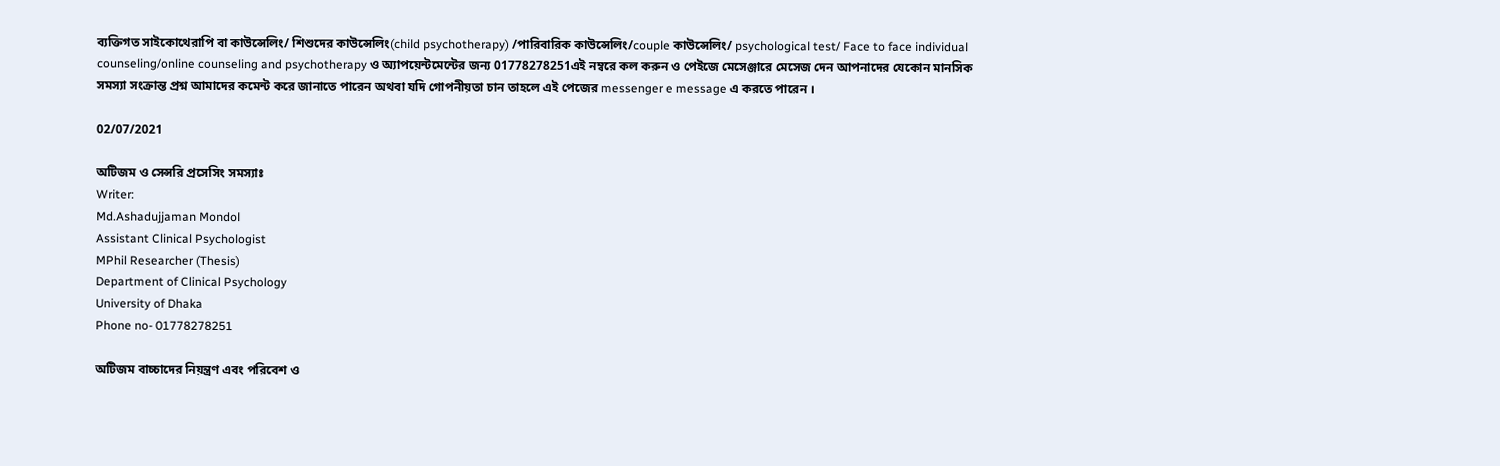ব্যক্তিগত সাইকোথেরাপি বা কাউন্সেলিং/ শিশুদের কাউন্সেলিং(child psychotherapy) /পারিবারিক কাউন্সেলিং/couple কাউন্সেলিং/ psychological test/ Face to face individual counseling/online counseling and psychotherapy ও অ্যাপয়েন্টমেন্টের জন্য 01778278251এই নম্বরে কল করুন ও পেইজে মেসেঞ্জারে মেসেজ দেন আপনাদের যেকোন মানসিক সমস্যা সংক্রান্ত প্রশ্ন আমাদের কমেন্ট করে জানাতে পারেন অথবা যদি গোপনীয়তা চান তাহলে এই পেজের messenger e message এ করতে পারেন ।

02/07/2021

অটিজম ও সেন্সরি প্রসেসিং সমস্যাঃ
Writer:
Md.Ashadujjaman Mondol
Assistant Clinical Psychologist
MPhil Researcher (Thesis)
Department of Clinical Psychology
University of Dhaka
Phone no- 01778278251

অটিজম বাচ্চাদের নিয়ন্ত্রণ এবং পরিবেশ ও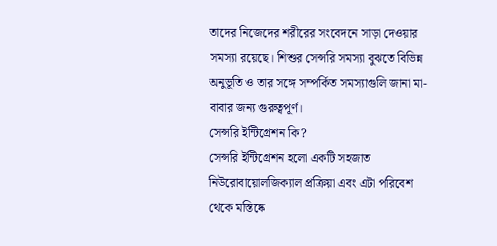তাদের নিজেদের শরীরের সংবেদনে সাড়া দেওয়ার সমস্যা রয়েছে। শিশুর সেন্সরি সমস্যা বুঝতে বিভিন্ন অনুভূতি ও তার সঙ্গে সম্পর্কিত সমস্যাগুলি জানা মা-বাবার জন্য গুরুত্বপূর্ণ।
সেন্সরি ইন্টিগ্রেশন কি?
সেন্সরি ইন্টিগ্রেশন হলো একটি সহজাত নিউরোবায়োলজিক্যাল প্রক্রিয়া এবং এটা পরিবেশ থেকে মস্তিষ্কে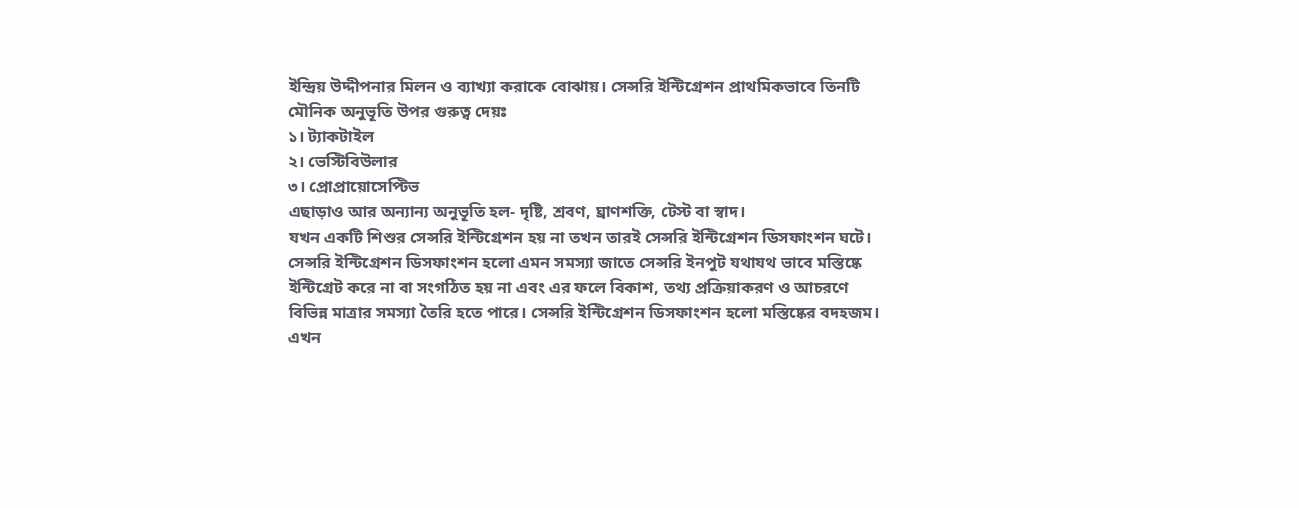ইন্দ্রিয় উদ্দীপনার মিলন ও ব্যাখ্যা করাকে বোঝায়। সেন্সরি ইন্টিগ্রেশন প্রাথমিকভাবে তিনটি মৌনিক অনুভূতি উপর গুরুত্ব দেয়ঃ
১। ট্যাকটাইল
২। ভেস্টিবিউলার
৩। প্রোপ্রায়োসেপ্টিভ
এছাড়াও আর অন্যান্য অনুভূতি হল- দৃষ্টি, শ্রবণ, ঘ্রাণশক্তি, টেস্ট বা স্বাদ।
যখন একটি শিশুর সেন্সরি ইন্টিগ্রেশন হয় না তখন তারই সেন্সরি ইন্টিগ্রেশন ডিসফাংশন ঘটে। সেন্সরি ইন্টিগ্রেশন ডিসফাংশন হলো এমন সমস্যা জাতে সেন্সরি ইনপুট যথাযথ ভাবে মস্তিষ্কে ইন্টিগ্রেট করে না বা সংগঠিত হয় না এবং এর ফলে বিকাশ, তথ্য প্রক্রিয়াকরণ ও আচরণে বিভিন্ন মাত্রার সমস্যা তৈরি হতে পারে। সেন্সরি ইন্টিগ্রেশন ডিসফাংশন হলো মস্তিষ্কের বদহজম।
এখন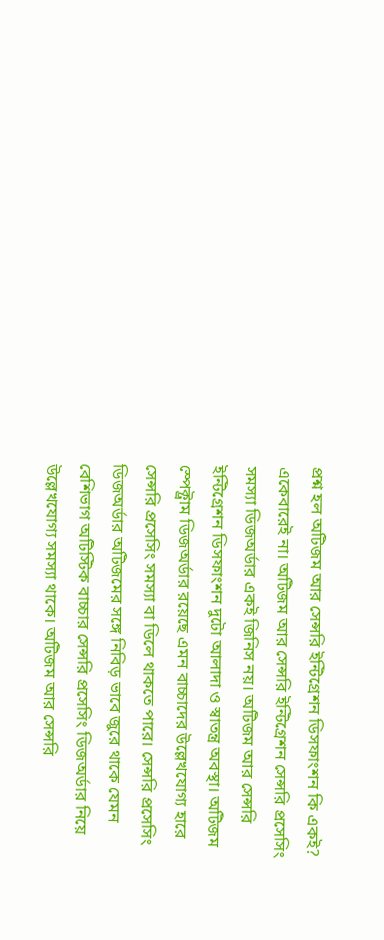প্রশ্ন হল অটিজম আর সেন্সরি ইন্টিগ্রেশন ডিসফাংশন কি একই?
একেবারেই না। অটিজম আর সেন্সরি ইন্টিগ্রেশন সেন্সরি প্রসেসিং সমস্যা ডিজঅর্ডার একই জিনিস নয়। অটিজম আর সেন্সরি ইন্টিগ্রেশন ডিসফাংশন দুটো আলাদা ও স্বাতন্ত্র অবস্থা। অটিজম স্পেক্ট্রাম ডিজঅর্ডার রয়েছে এমন বাচ্চাদের উল্লেখযোগ্য হারে সেন্সরি প্রসেসিং সমস্যা বা ডিলে থাকতে পারে। সেন্সরি প্রসেসিং ডিজঅর্ডার অটিজমের সঙ্গে নিবিড় ভাবে জুরে থাকে যেমন বেশিভাগ অটিস্টিক বাচ্চার সেন্সরি প্রসেসিং ডিজঅর্ডার নিয়ে উল্লেখযোগ্য সমস্যা থাকে। অটিজম আর সেন্সরি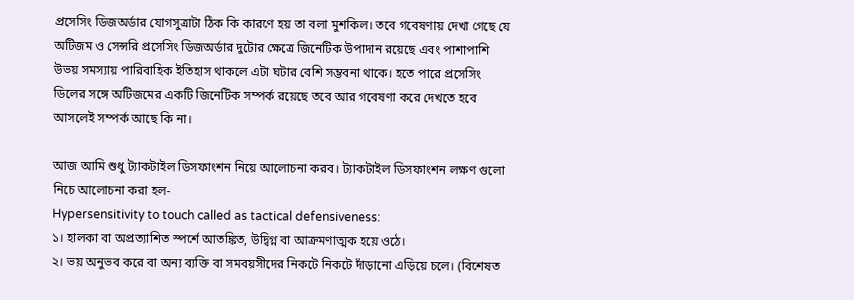প্রসেসিং ডিজঅর্ডার যোগসুত্রাটা ঠিক কি কারণে হয় তা বলা মুশকিল। তবে গবেষণায় দেখা গেছে যে অটিজম ও সেন্সরি প্রসেসিং ডিজঅর্ডার দুটোর ক্ষেত্রে জিনেটিক উপাদান রয়েছে এবং পাশাপাশি উভয় সমস্যায় পারিবাহিক ইতিহাস থাকলে এটা ঘটার বেশি সম্ভবনা থাকে। হতে পারে প্রসেসিং ডিলের সঙ্গে অটিজমের একটি জিনেটিক সম্পর্ক রয়েছে তবে আর গবেষণা করে দেখতে হবে আসলেই সম্পর্ক আছে কি না।

আজ আমি শুধু ট্যাকটাইল ডিসফাংশন নিয়ে আলোচনা করব। ট্যাকটাইল ডিসফাংশন লক্ষণ গুলো নিচে আলোচনা করা হল-
Hypersensitivity to touch called as tactical defensiveness:
১। হালকা বা অপ্রত্যাশিত স্পর্শে আতঙ্কিত, উদ্বিগ্ন বা আক্রমণাত্মক হয়ে ওঠে।
২। ভয় অনুভব করে বা অন্য ব্যক্তি বা সমবয়সীদের নিকটে নিকটে দাঁড়ানো এড়িয়ে চলে। (বিশেষত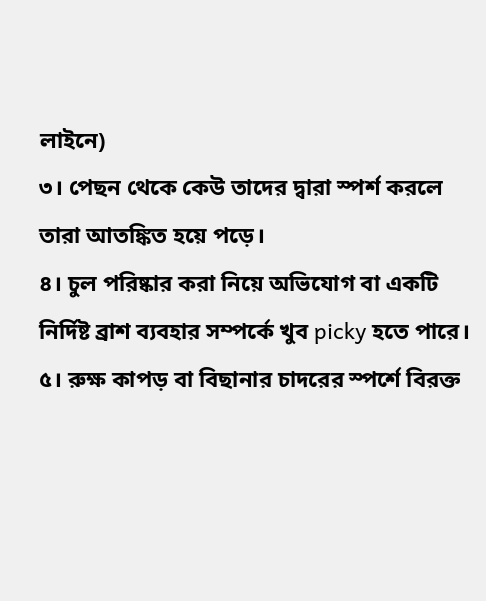লাইনে)
৩। পেছন থেকে কেউ তাদের দ্বারা স্পর্শ করলে তারা আতঙ্কিত হয়ে পড়ে।
৪। চুল পরিষ্কার করা নিয়ে অভিযোগ বা একটি নির্দিষ্ট ব্রাশ ব্যবহার সম্পর্কে খুব picky হতে পারে।
৫। রুক্ষ কাপড় বা বিছানার চাদরের স্পর্শে বিরক্ত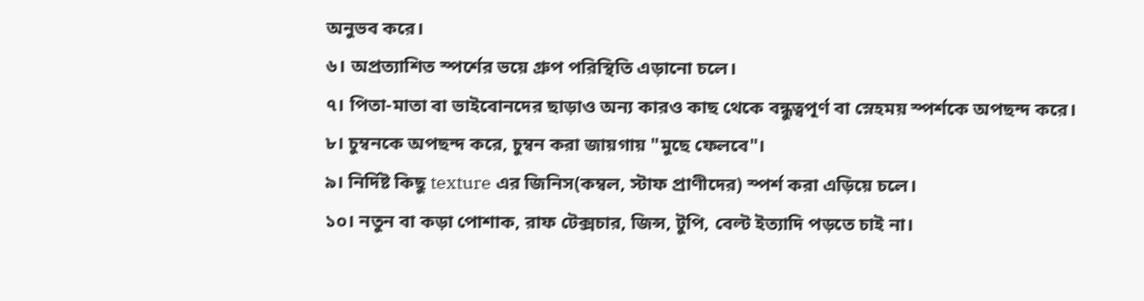অনুভব করে।
৬। অপ্রত্যাশিত স্পর্শের ভয়ে গ্রুপ পরিস্থিতি এড়ানো চলে।
৭। পিতা-মাতা বা ভাইবোনদের ছাড়াও অন্য কারও কাছ থেকে বন্ধুত্বপূর্ণ বা স্নেহময় স্পর্শকে অপছন্দ করে।
৮। চুম্বনকে অপছন্দ করে, চুম্বন করা জায়গায় "মুছে ফেলবে"।
৯। নির্দিষ্ট কিছু texture এর জিনিস(কম্বল, স্টাফ প্রাণীদের) স্পর্শ করা এড়িয়ে চলে।
১০। নতুন বা কড়া পোশাক, রাফ টেক্সচার, জিন্স, টুপি, বেল্ট ইত্যাদি পড়তে চাই না।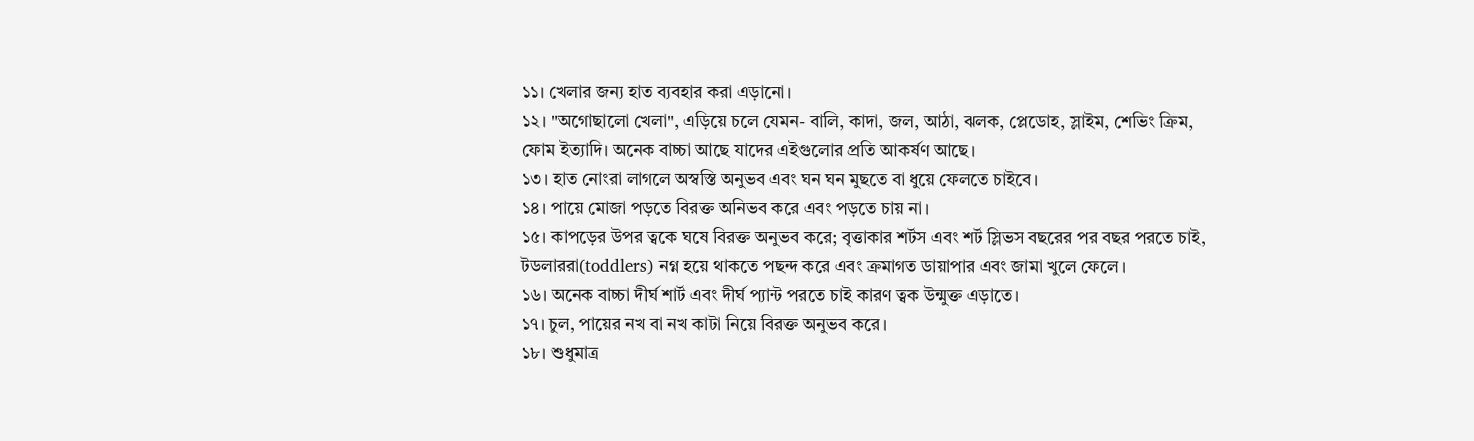১১। খেলার জন্য হাত ব্যবহার করা এড়ানো।
১২। "অগোছালো খেলা", এড়িয়ে চলে যেমন- বালি, কাদা, জল, আঠা, ঝলক, প্লেডোহ, স্লাইম, শেভিং ক্রিম, ফোম ইত্যাদি। অনেক বাচ্চা আছে যাদের এইগুলোর প্রতি আকর্ষণ আছে।
১৩। হাত নোংরা লাগলে অস্বস্তি অনুভব এবং ঘন ঘন মুছতে বা ধুয়ে ফেলতে চাইবে।
১৪। পায়ে মোজা পড়তে বিরক্ত অনিভব করে এবং পড়তে চায় না।
১৫। কাপড়ের উপর ত্বকে ঘষে বিরক্ত অনুভব করে; বৃত্তাকার শর্টস এবং শর্ট স্লিভস বছরের পর বছর পরতে চাই, টডলাররা(toddlers) নগ্ন হয়ে থাকতে পছন্দ করে এবং ক্রমাগত ডায়াপার এবং জামা খুলে ফেলে।
১৬। অনেক বাচ্চা দীর্ঘ শার্ট এবং দীর্ঘ প্যান্ট পরতে চাই কারণ ত্বক উন্মুক্ত এড়াতে।
১৭। চুল, পায়ের নখ বা নখ কাটা নিয়ে বিরক্ত অনুভব করে।
১৮। শুধুমাত্র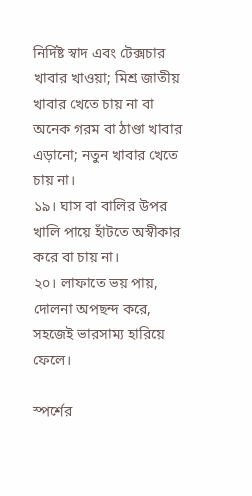নির্দিষ্ট স্বাদ এবং টেক্সচার খাবার খাওয়া; মিশ্র জাতীয় খাবার খেতে চায় না বা অনেক গরম বা ঠাণ্ডা খাবার এড়ানো; নতুন খাবার খেতে চায় না।
১৯। ঘাস বা বালির উপর খালি পায়ে হাঁটতে অস্বীকার করে বা চায় না।
২০। লাফাতে ভয় পায়, দোলনা অপছন্দ করে, সহজেই ভারসাম্য হারিয়ে ফেলে।

স্পর্শের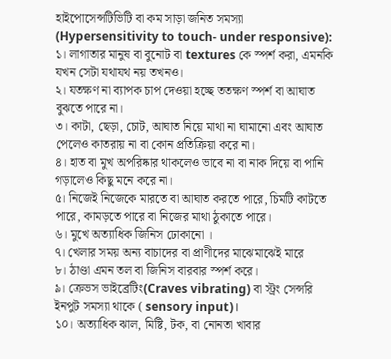হাইপোসেন্সটিভিটি বা কম সাড়া জনিত সমস্যা (Hypersensitivity to touch- under responsive):
১। লাগাতার মানুষ বা বুনোট বা textures কে স্পর্শ করা, এমনকি যখন সেটা যথাযথ নয় তখনও।
২। যতক্ষণ না ব্যাপক চাপ দেওয়া হচ্ছে ততক্ষণ স্পর্শ বা আঘাত বুঝতে পারে না।
৩। কাটা, ছেড়া, চোট, আঘাত নিয়ে মাথা না ঘামানো এবং আঘাত পেলেও কাতরায় না বা কোন প্রতিক্রিয়া করে না।
৪। হাত বা মুখ অপরিষ্কার থাকলেও ভাবে না বা নাক দিয়ে বা পানি গড়ালেও কিছু মনে করে না।
৫। নিজেই নিজেকে মারতে বা আঘাত করতে পারে, চিমটি কাটতে পারে, কামড়তে পারে বা নিজের মাথা ঠুকাতে পারে।
৬। মুখে অত্যাধিক জিনিস ঢোকানো ।
৭। খেলার সময় অন্য বাচাদের বা প্রাণীদের মাঝেমাঝেই মারে
৮। ঠাণ্ডা এমন তল বা জিনিস বারবার স্পর্শ করে।
৯। ক্রেভস ভাইব্রেটিং(Craves vibrating) বা স্ট্রং সেন্সরি ইনপুট সমস্যা থাকে ( sensory input)।
১০। অত্যাধিক ঝাল, মিষ্টি, টক, বা নোনতা খাবার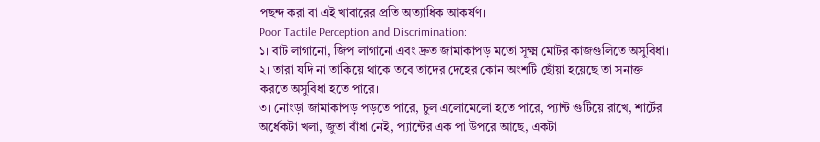পছন্দ করা বা এই খাবারের প্রতি অত্যাধিক আকর্ষণ।
Poor Tactile Perception and Discrimination:
১। বাট লাগানো, জিপ লাগানো এবং দ্রুত জামাকাপড় মতো সূক্ষ্ম মোটর কাজগুলিতে অসুবিধা।
২। তারা যদি না তাকিয়ে থাকে তবে তাদের দেহের কোন অংশটি ছোঁয়া হয়েছে তা সনাক্ত করতে অসুবিধা হতে পারে।
৩। নোংড়া জামাকাপড় পড়তে পারে, চুল এলোমেলো হতে পারে, প্যান্ট গুটিয়ে রাখে, শার্টের অর্ধেকটা খলা, জুতা বাঁধা নেই, প্যান্টের এক পা উপরে আছে, একটা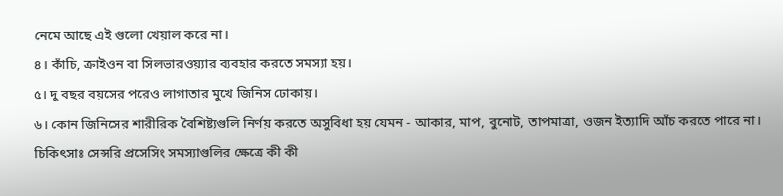নেমে আছে এই গুলো খেয়াল করে না।
৪। কাঁচি, ক্রাইওন বা সিলভারওয়্যার ব্যবহার করতে সমস্যা হয়।
৫। দু বছর বয়সের পরেও লাগাতার মুখে জিনিস ঢোকায়।
৬। কোন জিনিসের শারীরিক বৈশিষ্ট্যগুলি নির্ণয় করতে অসুবিধা হয় যেমন - আকার, মাপ, বুনোট, তাপমাত্রা, ওজন ইত্যাদি আঁচ করতে পারে না।
চিকিৎসাঃ সেন্সরি প্রসেসিং সমস্যাগুলির ক্ষেত্রে কী কী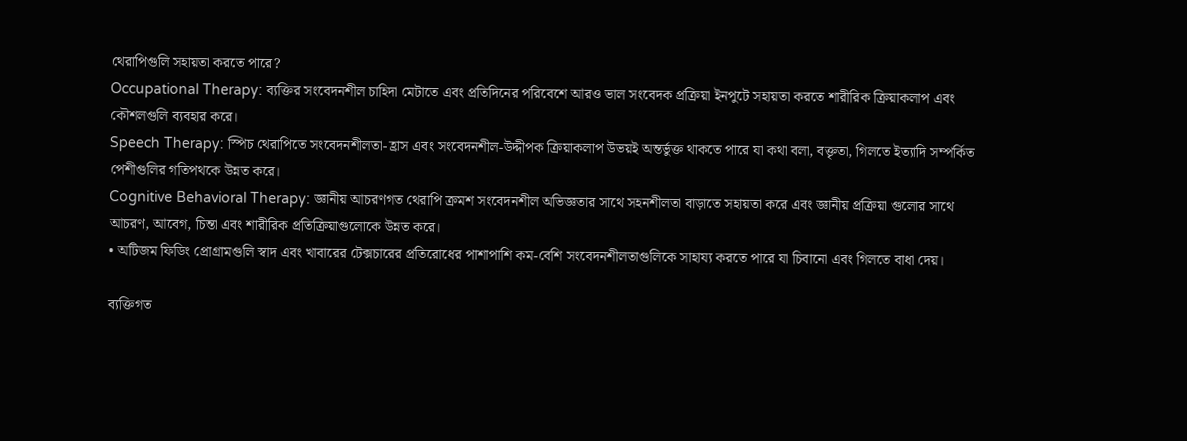থেরাপিগুলি সহায়তা করতে পারে?
Occupational Therapy: ব্যক্তির সংবেদনশীল চাহিদা মেটাতে এবং প্রতিদিনের পরিবেশে আরও ভাল সংবেদক প্রক্রিয়া ইনপুটে সহায়তা করতে শারীরিক ক্রিয়াকলাপ এবং কৌশলগুলি ব্যবহার করে।
Speech Therapy: স্পিচ থেরাপিতে সংবেদনশীলতা-হ্রাস এবং সংবেদনশীল-উদ্দীপক ক্রিয়াকলাপ উভয়ই অন্তর্ভুক্ত থাকতে পারে যা কথা বলা, বক্তৃতা, গিলতে ইত্যাদি সম্পর্কিত পেশীগুলির গতিপথকে উন্নত করে।
Cognitive Behavioral Therapy: জ্ঞানীয় আচরণগত থেরাপি ক্রমশ সংবেদনশীল অভিজ্ঞতার সাথে সহনশীলতা বাড়াতে সহায়তা করে এবং জ্ঞানীয় প্রক্রিয়া গুলোর সাথে আচরণ, আবেগ, চিন্তা এবং শারীরিক প্রতিক্রিয়াগুলোকে উন্নত করে।
• অটিজম ফিডিং প্রোগ্রামগুলি স্বাদ এবং খাবারের টেক্সচারের প্রতিরোধের পাশাপাশি কম-বেশি সংবেদনশীলতাগুলিকে সাহায্য করতে পারে যা চিবানো এবং গিলতে বাধা দেয়।

ব্যক্তিগত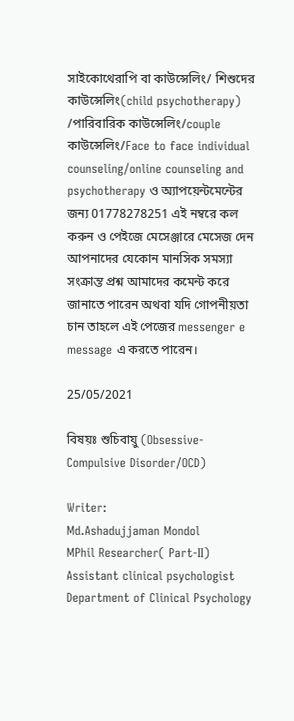সাইকোথেরাপি বা কাউন্সেলিং/ শিশুদের কাউন্সেলিং(child psychotherapy) /পারিবারিক কাউন্সেলিং/couple কাউন্সেলিং/Face to face individual counseling/online counseling and psychotherapy ও অ্যাপয়েন্টমেন্টের জন্য 01778278251 এই নম্বরে কল করুন ও পেইজে মেসেঞ্জারে মেসেজ দেন আপনাদের যেকোন মানসিক সমস্যা সংক্রান্ত প্রশ্ন আমাদের কমেন্ট করে জানাতে পারেন অথবা যদি গোপনীয়তা চান তাহলে এই পেজের messenger e message এ করতে পারেন।

25/05/2021

বিষয়ঃ শুচিবায়ু (Obsessive-Compulsive Disorder/OCD)

Writer:
Md.Ashadujjaman Mondol
MPhil Researcher( Part-II)
Assistant clinical psychologist
Department of Clinical Psychology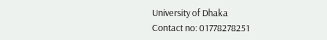University of Dhaka
Contact no: 01778278251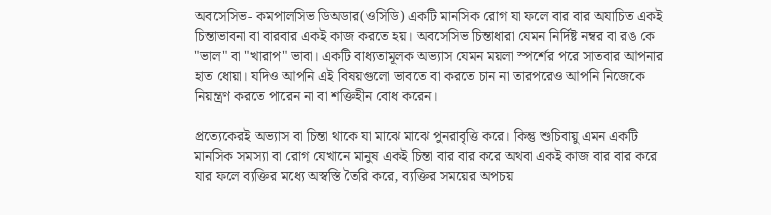অবসেসিভ- কমপালসিভ ডিঅডার(ওসিডি) একটি মানসিক রোগ যা ফলে বার বার অযাচিত একই চিন্তাভাবনা বা বারবার একই কাজ করতে হয়। অবসেসিভ চিন্তাধারা যেমন নির্দিষ্ট নম্বর বা রঙ কে "ভাল" বা "খারাপ" ভাবা। একটি বাধ্যতামূলক অভ্যাস যেমন ময়লা স্পর্শের পরে সাতবার আপনার হাত ধোয়া। যদিও আপনি এই বিষয়গুলো ভাবতে বা করতে চান না তারপরেও আপনি নিজেকে নিয়ন্ত্রণ করতে পারেন না বা শক্তিহীন বোধ করেন।

প্রত্যেকেরই অভ্যাস বা চিন্তা থাকে যা মাঝে মাঝে পুনরাবৃত্তি করে। কিন্তু শুচিবায়ু এমন একটি মানসিক সমস্যা বা রোগ যেখানে মানুষ একই চিন্তা বার বার করে অথবা একই কাজ বার বার করে যার ফলে ব্যক্তির মধ্যে অস্বস্তি তৈরি করে, ব্যক্তির সময়ের অপচয়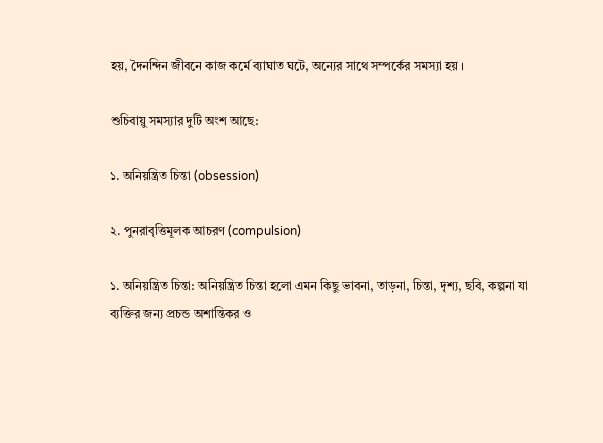হয়, দৈনন্দিন জীবনে কাজ কর্মে ব্যাঘাত ঘটে, অন্যের সাথে সম্পর্কের সমস্যা হয় ।

শুচিবায়ু সমস্যার দুটি অংশ আছে:

১. অনিয়ন্ত্রিত চিন্তা (obsession)

২. পুনরাবৃত্তিমূলক আচরণ (compulsion)

১. অনিয়ন্ত্রিত চিন্তা: অনিয়ন্ত্রিত চিন্তা হলো এমন কিছু ভাবনা, তাড়না, চিন্তা, দৃশ্য, ছবি, কল্পনা যা ব্যক্তির জন্য প্রচন্ড অশান্তিকর ও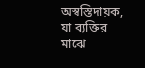অস্বস্তিদায়ক, যা ব্যক্তির মাঝে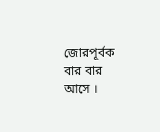জোরপূর্বক বার বার আসে ।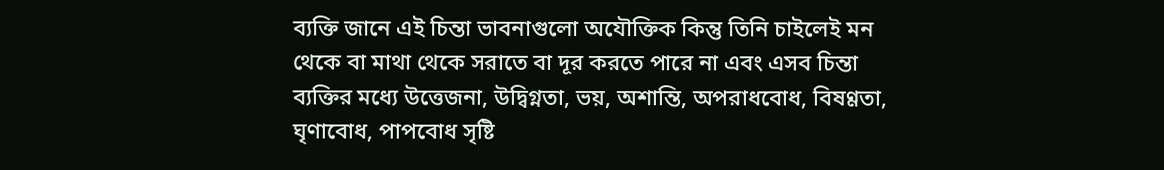ব্যক্তি জানে এই চিন্তা ভাবনাগুলো অযৌক্তিক কিন্তু তিনি চাইলেই মন থেকে বা মাথা থেকে সরাতে বা দূর করতে পারে না এবং এসব চিন্তা ব্যক্তির মধ্যে উত্তেজনা, উদ্বিগ্নতা, ভয়, অশান্তি, অপরাধবোধ, বিষণ্ণতা, ঘৃণাবোধ, পাপবোধ সৃষ্টি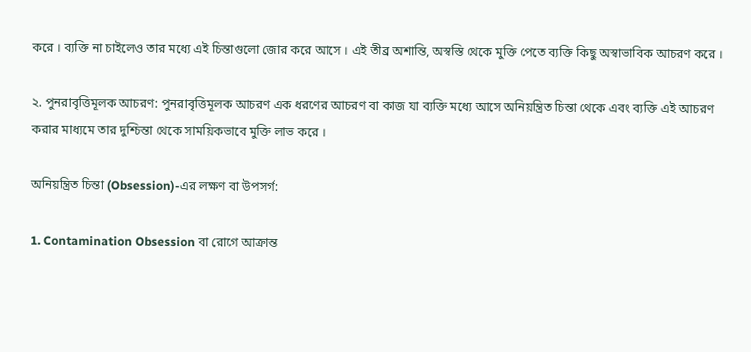করে । ব্যক্তি না চাইলেও তার মধ্যে এই চিন্তাগুলো জোর করে আসে । এই তীব্র অশান্তি, অস্বস্তি থেকে মুক্তি পেতে ব্যক্তি কিছু অস্বাভাবিক আচরণ করে ।

২. পুনরাবৃত্তিমূলক আচরণ: পুনরাবৃত্তিমূলক আচরণ এক ধরণের আচরণ বা কাজ যা ব্যক্তি মধ্যে আসে অনিয়ন্ত্রিত চিন্তা থেকে এবং ব্যক্তি এই আচরণ করার মাধ্যমে তার দুশ্চিন্তা থেকে সাময়িকভাবে মুক্তি লাভ করে ।

অনিয়ন্ত্রিত চিন্তা (Obsession)-এর লক্ষণ বা উপসর্গ:

1. Contamination Obsession বা রোগে আক্রান্ত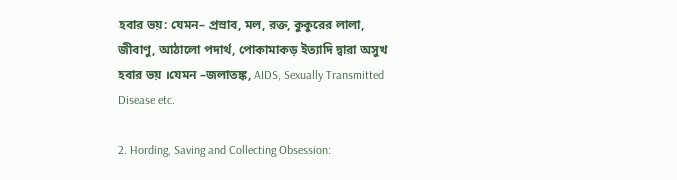হবার ভয়: যেমন– প্রস্রাব, মল, রক্ত, কুকুরের লালা, জীবাণু, আঠালো পদার্থ, পোকামাকড় ইত্যাদি দ্বারা অসুখ হবার ভয় ।যেমন –জলাতঙ্ক, AIDS, Sexually Transmitted Disease etc.

2. Hording, Saving and Collecting Obsession: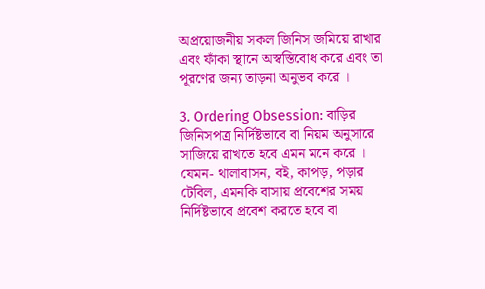অপ্রয়োজনীয় সকল জিনিস জমিয়ে রাখার এবং ফাঁকা স্থানে অস্বস্তিবোধ করে এবং তা পূরণের জন্য তাড়না অনুভব করে ।

3. Ordering Obsession: বাড়ির জিনিসপত্র নির্দিষ্টভাবে বা নিয়ম অনুসারে সাজিয়ে রাখতে হবে এমন মনে করে । যেমন- থালাবাসন, বই, কাপড়, পড়ার টেবিল, এমনকি বাসায় প্রবেশের সময় নির্দিষ্টভাবে প্রবেশ করতে হবে বা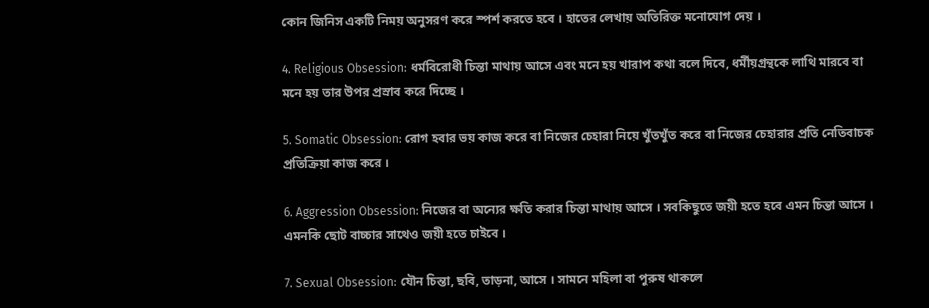কোন জিনিস একটি নিময় অনুসরণ করে স্পর্শ করতে হবে । হাতের লেখায় অতিরিক্ত মনোযোগ দেয় ।

4. Religious Obsession: ধর্মবিরোধী চিন্তা মাথায় আসে এবং মনে হয় খারাপ কথা বলে দিবে, ধর্মীয়গ্রন্থকে লাথি মারবে বা মনে হয় তার উপর প্রস্রাব করে দিচ্ছে ।

5. Somatic Obsession: রোগ হবার ভয় কাজ করে বা নিজের চেহারা নিয়ে খুঁতখুঁত করে বা নিজের চেহারার প্রতি নেতিবাচক প্রতিক্রিয়া কাজ করে ।

6. Aggression Obsession: নিজের বা অন্যের ক্ষতি করার চিন্তা মাথায় আসে । সবকিছুতে জয়ী হতে হবে এমন চিন্তা আসে । এমনকি ছোট বাচ্চার সাথেও জয়ী হতে চাইবে ।

7. Sexual Obsession: যৌন চিন্তা, ছবি, তাড়না, আসে । সামনে মহিলা বা পুরুষ থাকলে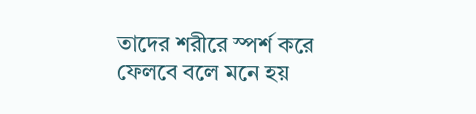তাদের শরীরে স্পর্শ করে ফেলবে বলে মনে হয়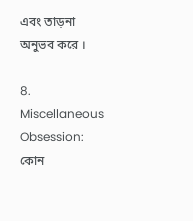এবং তাড়না অনুভব করে ।

8. Miscellaneous Obsession: কোন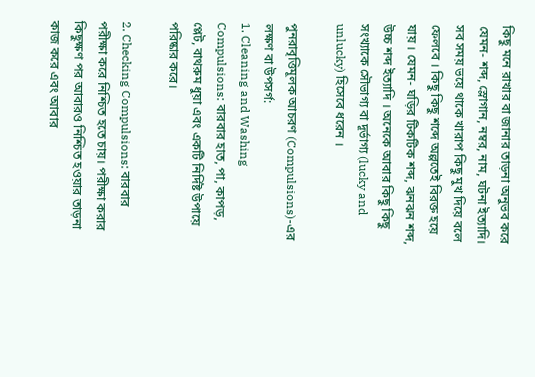কিছু মনে রাখার বা জানার তাড়না অনুভব করে যেমন- শব্দ, স্লোগান, নম্বর, নাম, ঘটনা ইত্যাদি। সব সময় ভয়ে থাকে খারাপ কিছু মুখ দিয়ে বলে ফেলবে । কিছু কিছু শব্দে অল্পতেই বিরক্ত হয়ে যায় । যেমন- ঘড়ির টিকটিক শব্দ, ঝনঝন শব্দ, উচ্চ শব্দ ইত্যাদি । অনেকে আবার কিছু কিছু সংখ্যাকে সৌভাগ্য বা দূর্ভাগ্য (lucky and unlucky) হিসেবে ধরেন ।

পুনরাবৃত্তিমূলক আচরণ (Compulsions)-এর লক্ষণ বা উপসর্গ:
1. Cleaning and Washing Compulsions: বারবার হাত, পা, কাপড়, প্লেট, বাথরুম ধুয়া এবং একটি নির্দিষ্ট উপায়ে পরিষ্কার করে।

2. Checking Compulsions: বারবার পরীক্ষা করে নিশ্চিত হতে চায়। পরীক্ষা করার কিছুক্ষণ পর আবারও নিশ্চিত হওয়ার তাড়না কাজ করে এবং আবার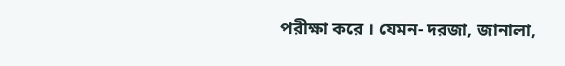পরীক্ষা করে । যেমন- দরজা, জানালা,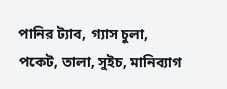পানির ট্যাব, গ্যাস চুলা, পকেট, তালা, সুইচ, মানিব্যাগ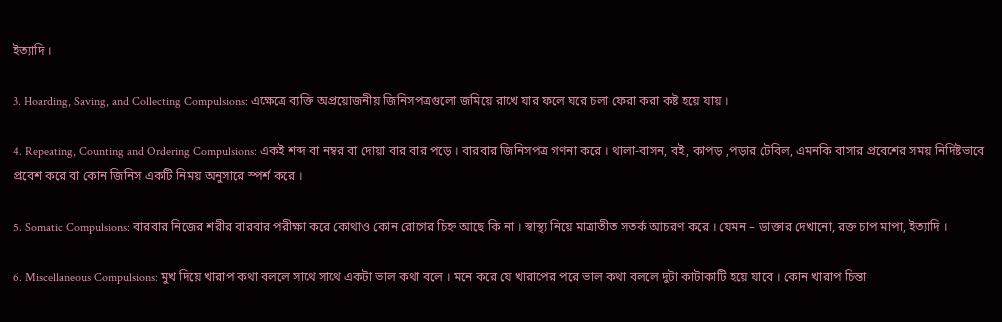ইত্যাদি ।

3. Hoarding, Saving, and Collecting Compulsions: এক্ষেত্রে ব্যক্তি অপ্রয়োজনীয় জিনিসপত্রগুলো জমিয়ে রাখে যার ফলে ঘরে চলা ফেরা করা কষ্ট হয়ে যায় ।

4. Repeating, Counting and Ordering Compulsions: একই শব্দ বা নম্বর বা দোয়া বার বার পড়ে । বারবার জিনিসপত্র গণনা করে । থালা-বাসন, বই, কাপড় ,পড়ার টেবিল, এমনকি বাসার প্রবেশের সময় নির্দিষ্টভাবে প্রবেশ করে বা কোন জিনিস একটি নিময় অনুসারে স্পর্শ করে ।

5. Somatic Compulsions: বারবার নিজের শরীর বারবার পরীক্ষা করে কোথাও কোন রোগের চিহ্ন আছে কি না । স্বাস্থ্য নিয়ে মাত্রাতীত সতর্ক আচরণ করে । যেমন – ডাক্তার দেখানো, রক্ত চাপ মাপা, ইত্যাদি ।

6. Miscellaneous Compulsions: মুখ দিয়ে খারাপ কথা বললে সাথে সাথে একটা ভাল কথা বলে । মনে করে যে খারাপের পরে ভাল কথা বললে দুটা কাটাকাটি হয়ে যাবে । কোন খারাপ চিন্তা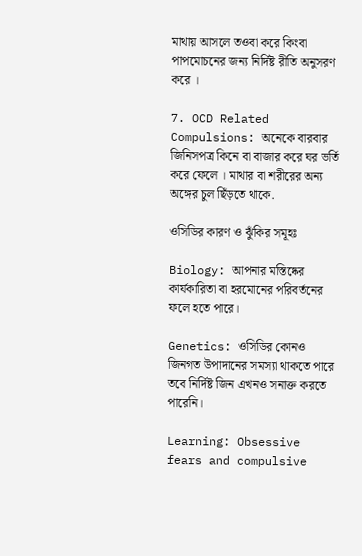মাথায় আসলে তওবা করে কিংবা পাপমোচনের জন্য নির্দিষ্ট রীতি অনুসরণ করে ।

7. OCD Related Compulsions: অনেকে বারবার জিনিসপত্র কিনে বা বাজার করে ঘর ভর্তি করে ফেলে । মাথার বা শরীরের অন্য অঙ্গের চুল ছিঁড়তে থাকে.

ওসিডির কারণ ও ঝুঁকির সমূহঃ

Biology: আপনার মস্তিষ্কের কার্যকারিতা বা হরমোনের পরিবর্তনের ফলে হতে পারে।

Genetics: ওসিডির কোনও জিনগত উপাদানের সমস্যা থাকতে পারে তবে নির্দিষ্ট জিন এখনও সনাক্ত করতে পারেনি।

Learning: Obsessive fears and compulsive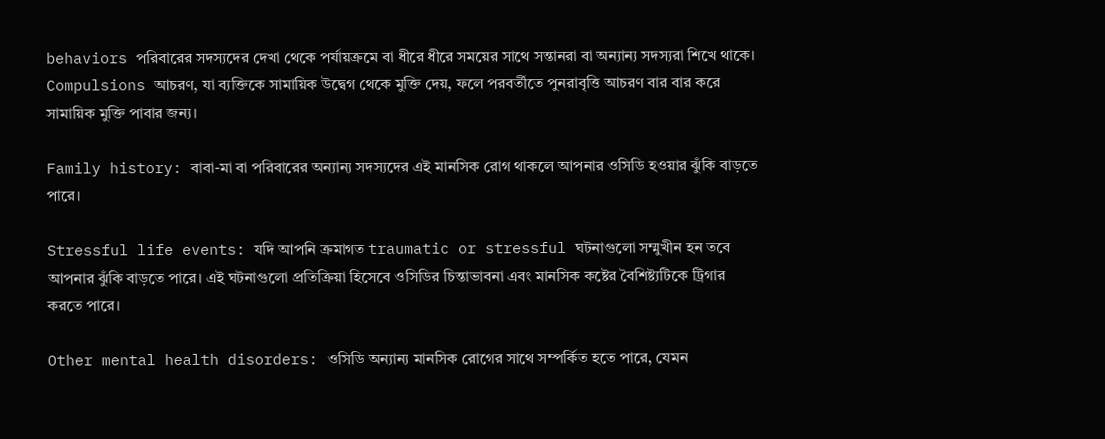behaviors পরিবারের সদস্যদের দেখা থেকে পর্যায়ক্রমে বা ধীরে ধীরে সময়ের সাথে সন্তানরা বা অন্যান্য সদস্যরা শিখে থাকে। Compulsions আচরণ, যা ব্যক্তিকে সামায়িক উদ্বেগ থেকে মুক্তি দেয়, ফলে পরবর্তীতে পুনরাবৃত্তি আচরণ বার বার করে সামায়িক মুক্তি পাবার জন্য।

Family history: বাবা-মা বা পরিবারের অন্যান্য সদস্যদের এই মানসিক রোগ থাকলে আপনার ওসিডি হওয়ার ঝুঁকি বাড়তে পারে।

Stressful life events: যদি আপনি ক্রমাগত traumatic or stressful ঘটনাগুলো সম্মুখীন হন তবে আপনার ঝুঁকি বাড়তে পারে। এই ঘটনাগুলো প্রতিক্রিয়া হিসেবে ওসিডির চিন্তাভাবনা এবং মানসিক কষ্টের বৈশিষ্ট্যটিকে ট্রিগার করতে পারে।

Other mental health disorders: ওসিডি অন্যান্য মানসিক রোগের সাথে সম্পর্কিত হতে পারে, যেমন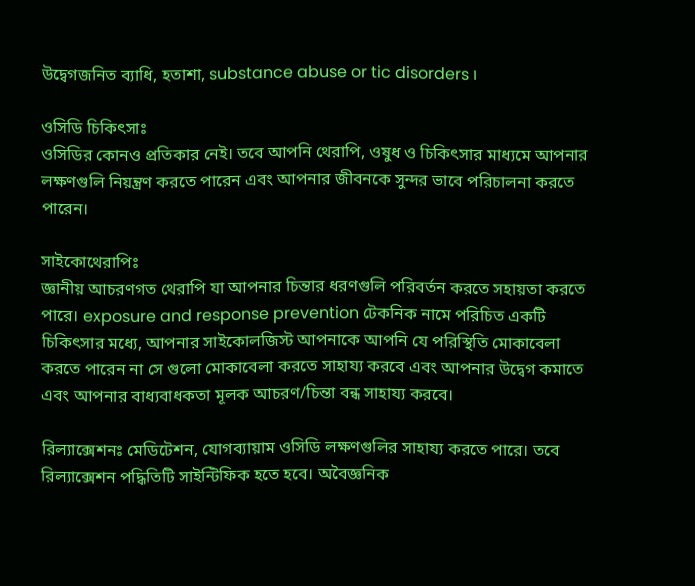উদ্বেগজনিত ব্যাধি, হতাশা, substance abuse or tic disorders ।

ওসিডি চিকিৎসাঃ
ওসিডির কোনও প্রতিকার নেই। তবে আপনি থেরাপি, ওষুধ ও চিকিৎসার মাধ্যমে আপনার লক্ষণগুলি নিয়ন্ত্রণ করতে পারেন এবং আপনার জীবনকে সুন্দর ভাবে পরিচালনা করতে পারেন।

সাইকোথেরাপিঃ
জ্ঞানীয় আচরণগত থেরাপি যা আপনার চিন্তার ধরণগুলি পরিবর্তন করতে সহায়তা করতে পারে। exposure and response prevention টেকনিক নামে পরিচিত একটি চিকিৎসার মধ্যে, আপনার সাইকোলজিস্ট আপনাকে আপনি যে পরিস্থিতি মোকাবেলা করতে পারেন না সে গুলো মোকাবেলা করতে সাহায্য করবে এবং আপনার উদ্বেগ কমাতে এবং আপনার বাধ্যবাধকতা মূলক আচরণ/চিন্তা বন্ধ সাহায্য করবে।

রিল্যাক্সেশনঃ মেডিটেশন, যোগব্যায়াম ওসিডি লক্ষণগুলির সাহায্য করতে পারে। তবে রিল্যাক্সেশন পদ্ধিতিটি সাইন্টিফিক হতে হবে। অবৈজ্ঞনিক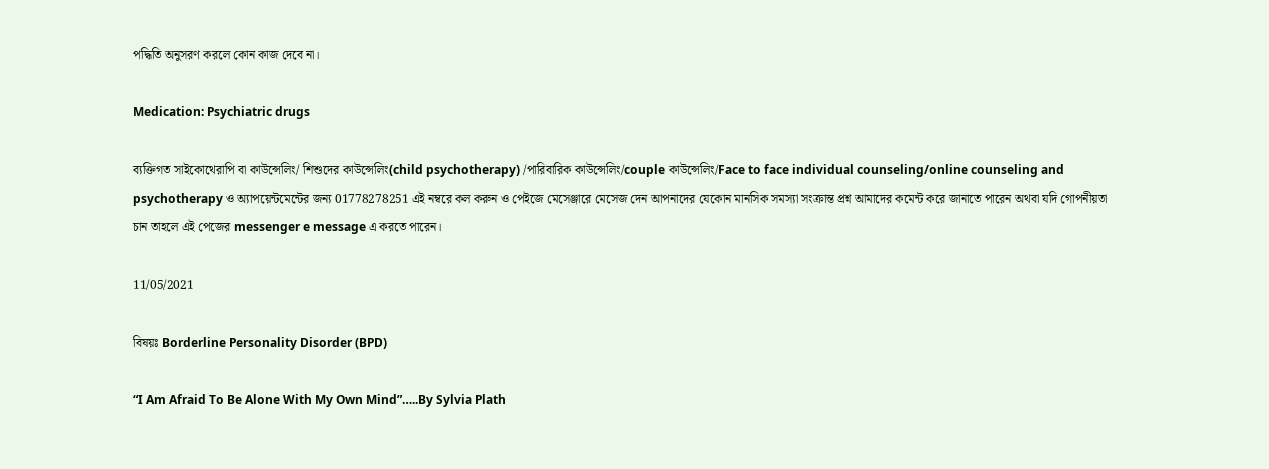পদ্ধিতি অনুসরণ করলে কোন কাজ দেবে না।

Medication: Psychiatric drugs

ব্যক্তিগত সাইকোথেরাপি বা কাউন্সেলিং/ শিশুদের কাউন্সেলিং(child psychotherapy) /পারিবারিক কাউন্সেলিং/couple কাউন্সেলিং/Face to face individual counseling/online counseling and psychotherapy ও অ্যাপয়েন্টমেন্টের জন্য 01778278251 এই নম্বরে কল করুন ও পেইজে মেসেঞ্জারে মেসেজ দেন আপনাদের যেকোন মানসিক সমস্যা সংক্রান্ত প্রশ্ন আমাদের কমেন্ট করে জানাতে পারেন অথবা যদি গোপনীয়তা চান তাহলে এই পেজের messenger e message এ করতে পারেন।

11/05/2021

বিষয়ঃ Borderline Personality Disorder (BPD)

“I Am Afraid To Be Alone With My Own Mind”…..By Sylvia Plath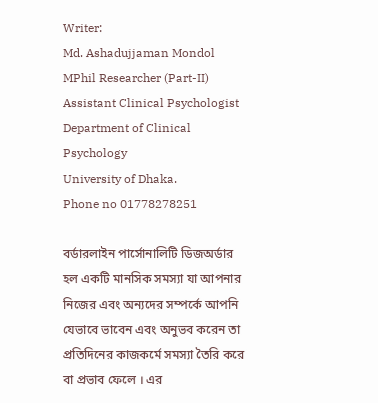Writer:
Md. Ashadujjaman Mondol
MPhil Researcher (Part-II)
Assistant Clinical Psychologist
Department of Clinical Psychology
University of Dhaka.
Phone no 01778278251

বর্ডারলাইন পার্সোনালিটি ডিজঅর্ডার হল একটি মানসিক সমস্যা যা আপনার নিজের এবং অন্যদের সম্পর্কে আপনি যেভাবে ভাবেন এবং অনুভব করেন তা প্রতিদিনের কাজকর্মে সমস্যা তৈরি করে বা প্রভাব ফেলে । এর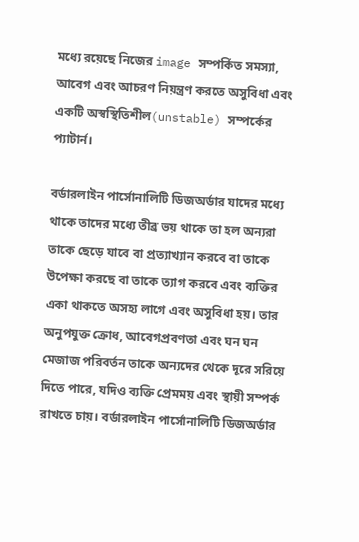মধ্যে রয়েছে নিজের image সম্পর্কিত সমস্যা, আবেগ এবং আচরণ নিয়ন্ত্রণ করতে অসুবিধা এবং একটি অস্বস্থিতিশীল(unstable) সম্পর্কের প্যাটার্ন।

বর্ডারলাইন পার্সোনালিটি ডিজঅর্ডার যাদের মধ্যে থাকে তাদের মধ্যে তীব্র ভয় থাকে তা হল অন্যরা তাকে ছেড়ে যাবে বা প্রত্যাখ্যান করবে বা তাকে উপেক্ষা করছে বা তাকে ত্যাগ করবে এবং ব্যক্তির একা থাকতে অসহ্য লাগে এবং অসুবিধা হয়। তার অনুপযুক্ত ক্রোধ, আবেগপ্রবণতা এবং ঘন ঘন মেজাজ পরিবর্তন তাকে অন্যদের থেকে দূরে সরিয়ে দিতে পারে, যদিও ব্যক্তি প্রেমময় এবং স্থায়ী সম্পর্ক রাখতে চায়। বর্ডারলাইন পার্সোনালিটি ডিজঅর্ডার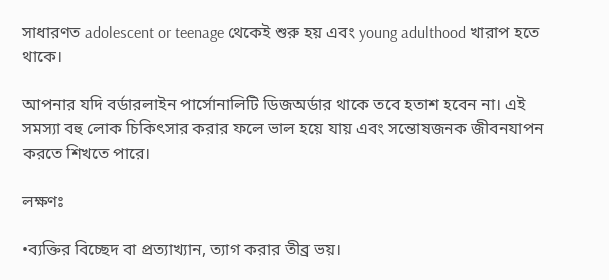সাধারণত adolescent or teenage থেকেই শুরু হয় এবং young adulthood খারাপ হতে থাকে।

আপনার যদি বর্ডারলাইন পার্সোনালিটি ডিজঅর্ডার থাকে তবে হতাশ হবেন না। এই সমস্যা বহু লোক চিকিৎসার করার ফলে ভাল হয়ে যায় এবং সন্তোষজনক জীবনযাপন করতে শিখতে পারে।

লক্ষণঃ

•ব্যক্তির বিচ্ছেদ বা প্রত্যাখ্যান, ত্যাগ করার তীব্র ভয়।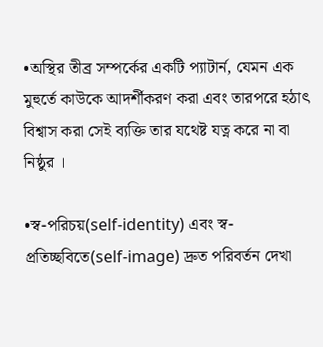•অস্থির তীব্র সম্পর্কের একটি প্যাটার্ন, যেমন এক মুহুর্তে কাউকে আদর্শীকরণ করা এবং তারপরে হঠাৎ বিশ্বাস করা সেই ব্যক্তি তার যথেষ্ট যত্ন করে না বা নিষ্ঠুর ।

•স্ব-পরিচয়(self-identity) এবং স্ব-প্রতিচ্ছবিতে(self-image) দ্রুত পরিবর্তন দেখা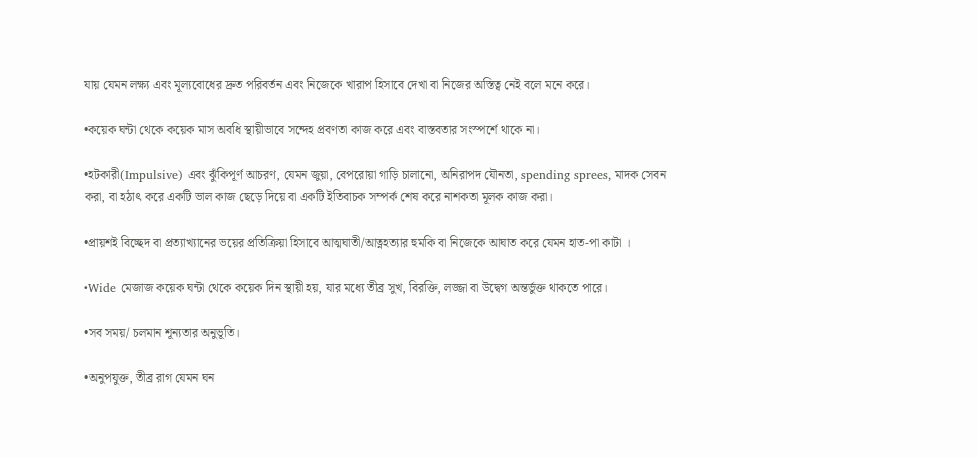যায় যেমন লক্ষ্য এবং মূল্যবোধের দ্রুত পরিবর্তন এবং নিজেকে খারাপ হিসাবে দেখা বা নিজের অস্তিত্ব নেই বলে মনে করে।

•কয়েক ঘন্টা থেকে কয়েক মাস অবধি স্থায়ীভাবে সন্দেহ প্রবণতা কাজ করে এবং বাস্তবতার সংস্পর্শে থাকে না।

•হটকারী(Impulsive) এবং ঝুঁকিপূর্ণ আচরণ, যেমন জুয়া, বেপরোয়া গাড়ি চালানো, অনিরাপদ যৌনতা, spending sprees, মাদক সেবন করা, বা হঠাৎ করে একটি ভাল কাজ ছেড়ে দিয়ে বা একটি ইতিবাচক সম্পর্ক শেষ করে নাশকতা মূলক কাজ করা।

•প্রায়শই বিচ্ছেদ বা প্রত্যাখ্যানের ভয়ের প্রতিক্রিয়া হিসাবে আত্মঘাতী/আত্নহত্যার হুমকি বা নিজেকে আঘাত করে যেমন হাত-পা কাটা ।

•Wide মেজাজ কয়েক ঘন্টা থেকে কয়েক দিন স্থায়ী হয়, যার মধ্যে তীব্র সুখ, বিরক্তি, লজ্জা বা উদ্বেগ অন্তর্ভুক্ত থাকতে পারে।

•সব সময়/ চলমান শূন্যতার অনুভূতি।

•অনুপযুক্ত, তীব্র রাগ যেমন ঘন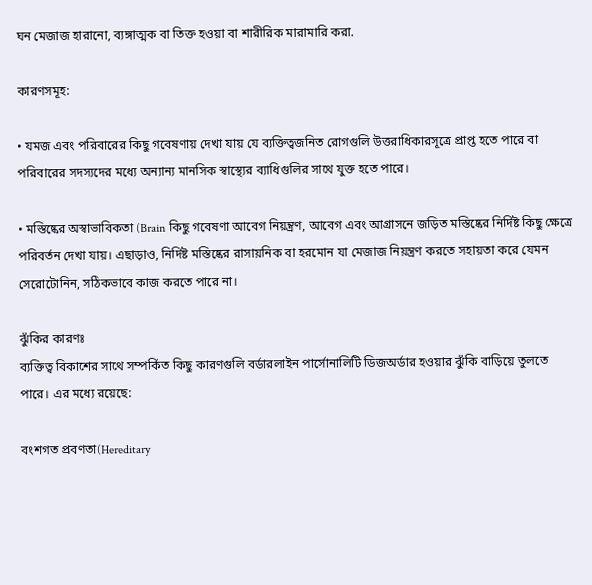ঘন মেজাজ হারানো, ব্যঙ্গাত্মক বা তিক্ত হওয়া বা শারীরিক মারামারি করা.

কারণসমূহ:

• যমজ এবং পরিবারের কিছু গবেষণায় দেখা যায় যে ব্যক্তিত্বজনিত রোগগুলি উত্তরাধিকারসূত্রে প্রাপ্ত হতে পারে বা পরিবারের সদস্যদের মধ্যে অন্যান্য মানসিক স্বাস্থ্যের ব্যাধিগুলির সাথে যুক্ত হতে পারে।

• মস্তিষ্কের অস্বাভাবিকতা (Brain কিছু গবেষণা আবেগ নিয়ন্ত্রণ, আবেগ এবং আগ্রাসনে জড়িত মস্তিষ্কের নির্দিষ্ট কিছু ক্ষেত্রে পরিবর্তন দেখা যায়। এছাড়াও, নির্দিষ্ট মস্তিষ্কের রাসায়নিক বা হরমোন যা মেজাজ নিয়ন্ত্রণ করতে সহায়তা করে যেমন সেরোটোনিন, সঠিকভাবে কাজ করতে পারে না।

ঝুঁকির কারণঃ
ব্যক্তিত্ব বিকাশের সাথে সম্পর্কিত কিছু কারণগুলি বর্ডারলাইন পার্সোনালিটি ডিজঅর্ডার হওয়ার ঝুঁকি বাড়িয়ে তুলতে পারে। এর মধ্যে রয়েছে:

বংশগত প্রবণতা(Hereditary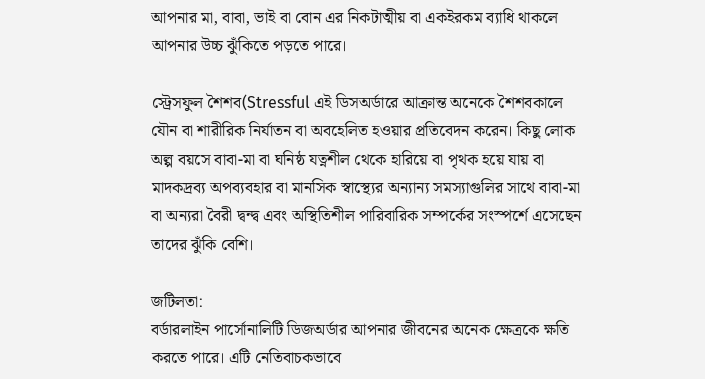আপনার মা, বাবা, ভাই বা বোন এর নিকটাত্মীয় বা একইরকম ব্যাধি থাকলে আপনার উচ্চ ঝুঁকিতে পড়তে পারে।

স্ট্রেসফুল শৈশব(Stressful এই ডিসঅর্ডারে আক্রান্ত অনেকে শৈশবকালে যৌন বা শারীরিক নির্যাতন বা অবহেলিত হওয়ার প্রতিবেদন করেন। কিছু লোক অল্প বয়সে বাবা-মা বা ঘনিষ্ঠ যত্নশীল থেকে হারিয়ে বা পৃথক হয়ে যায় বা মাদকদ্রব্য অপব্যবহার বা মানসিক স্বাস্থ্যের অন্যান্য সমস্যাগুলির সাথে বাবা-মা বা অন্যরা বৈরী দ্বন্দ্ব এবং অস্থিতিশীল পারিবারিক সম্পর্কের সংস্পর্শে এসেছেন তাদের ঝুঁকি বেশি।

জটিলতা:
বর্ডারলাইন পার্সোনালিটি ডিজঅর্ডার আপনার জীবনের অনেক ক্ষেত্রকে ক্ষতি করতে পারে। এটি নেতিবাচকভাবে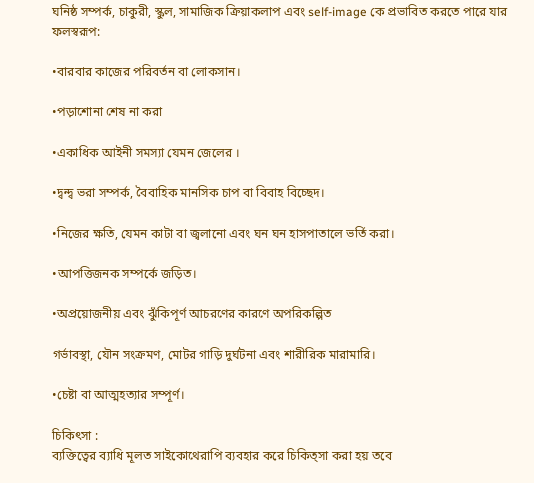ঘনিষ্ঠ সম্পর্ক, চাকুরী, স্কুল, সামাজিক ক্রিয়াকলাপ এবং self-image কে প্রভাবিত করতে পারে যার ফলস্বরূপ:

•বারবার কাজের পরিবর্তন বা লোকসান।

•পড়াশোনা শেষ না করা

•একাধিক আইনী সমস্যা যেমন জেলের ।

•দ্বন্দ্ব ভরা সম্পর্ক, বৈবাহিক মানসিক চাপ বা বিবাহ বিচ্ছেদ।

•নিজের ক্ষতি, যেমন কাটা বা জ্বলানো এবং ঘন ঘন হাসপাতালে ভর্তি করা।

•আপত্তিজনক সম্পর্কে জড়িত।

•অপ্রয়োজনীয় এবং ঝুঁকিপূর্ণ আচরণের কারণে অপরিকল্পিত

গর্ভাবস্থা, যৌন সংক্রমণ, মোটর গাড়ি দুর্ঘটনা এবং শারীরিক মারামারি।

•চেষ্টা বা আত্মহত্যার সম্পূর্ণ।

চিকিৎসা :
ব্যক্তিত্বের ব্যাধি মূলত সাইকোথেরাপি ব্যবহার করে চিকিত্সা করা হয় তবে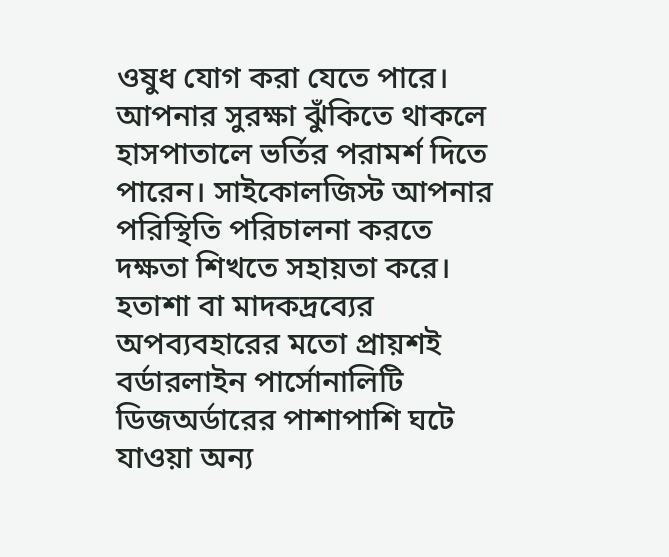ওষুধ যোগ করা যেতে পারে। আপনার সুরক্ষা ঝুঁকিতে থাকলে হাসপাতালে ভর্তির পরামর্শ দিতে পারেন। সাইকোলজিস্ট আপনার পরিস্থিতি পরিচালনা করতে দক্ষতা শিখতে সহায়তা করে। হতাশা বা মাদকদ্রব্যের অপব্যবহারের মতো প্রায়শই বর্ডারলাইন পার্সোনালিটি ডিজঅর্ডারের পাশাপাশি ঘটে যাওয়া অন্য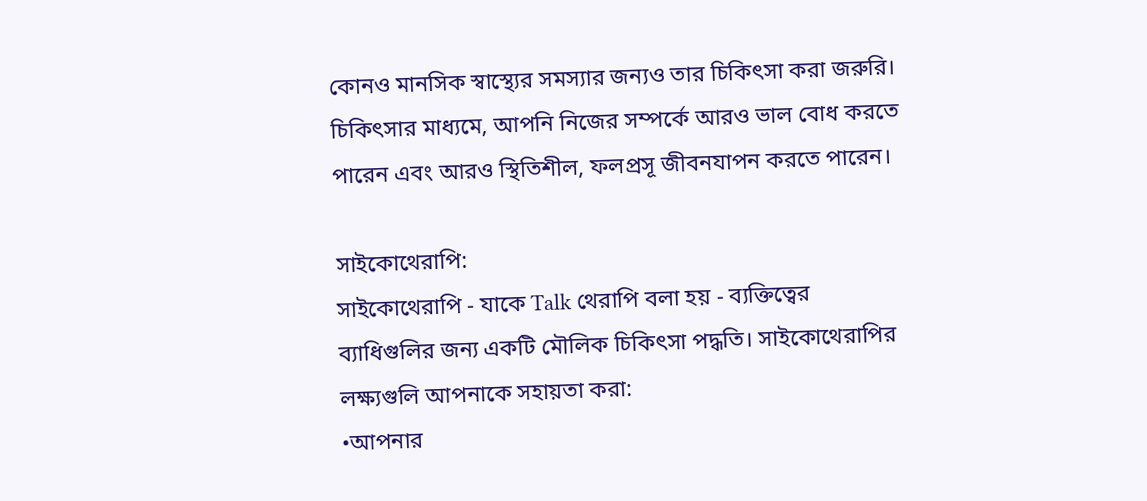কোনও মানসিক স্বাস্থ্যের সমস্যার জন্যও তার চিকিৎসা করা জরুরি। চিকিৎসার মাধ্যমে, আপনি নিজের সম্পর্কে আরও ভাল বোধ করতে পারেন এবং আরও স্থিতিশীল, ফলপ্রসূ জীবনযাপন করতে পারেন।

সাইকোথেরাপি:
সাইকোথেরাপি - যাকে Talk থেরাপি বলা হয় - ব্যক্তিত্বের ব্যাধিগুলির জন্য একটি মৌলিক চিকিৎসা পদ্ধতি। সাইকোথেরাপির লক্ষ্যগুলি আপনাকে সহায়তা করা:
•আপনার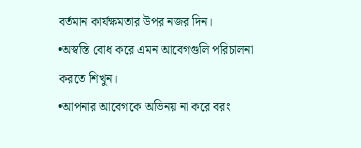বর্তমান কার্যক্ষমতার উপর নজর দিন।
•অস্বস্তি বোধ করে এমন আবেগগুলি পরিচালনা করতে শিখুন।
•আপনার আবেগকে অভিনয় না করে বরং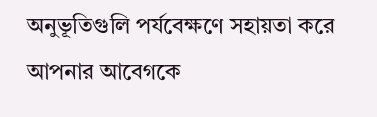অনুভূতিগুলি পর্যবেক্ষণে সহায়তা করে আপনার আবেগকে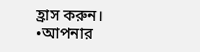হ্রাস করুন।
•আপনার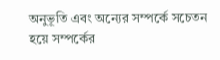অনুভূতি এবং অন্যের সম্পর্কে সচেতন হয়ে সম্পর্কের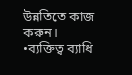উন্নতিতে কাজ করুন।
•ব্যক্তিত্ব ব্যাধি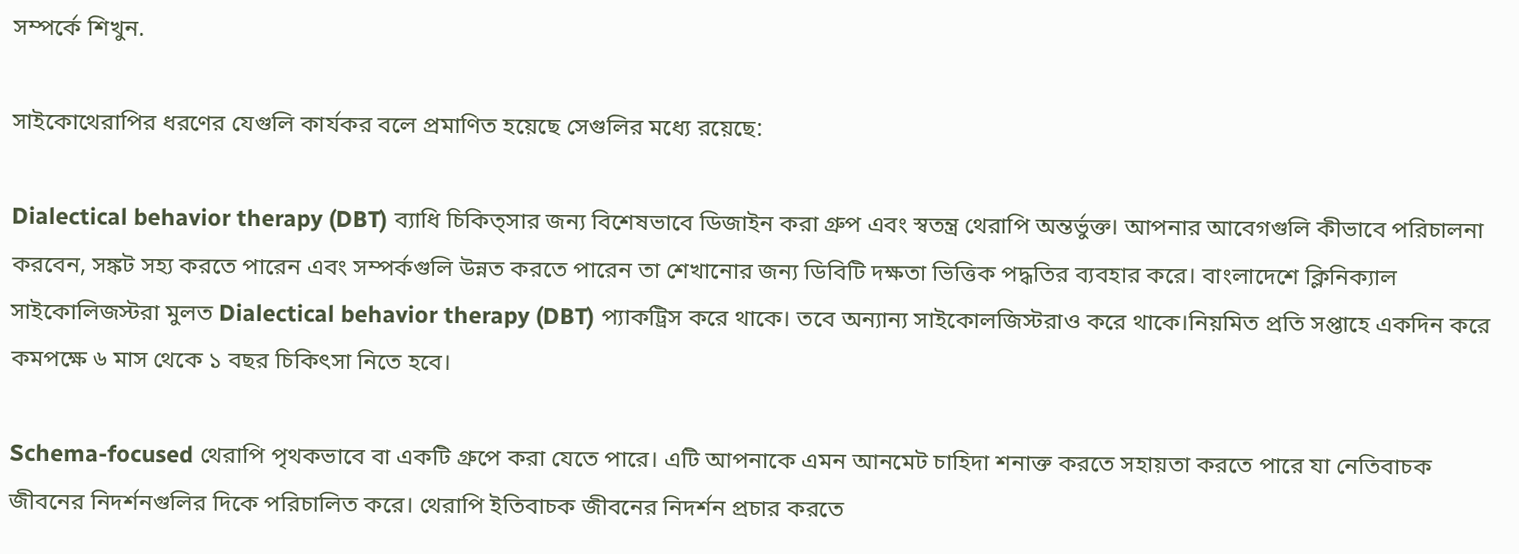সম্পর্কে শিখুন.

সাইকোথেরাপির ধরণের যেগুলি কার্যকর বলে প্রমাণিত হয়েছে সেগুলির মধ্যে রয়েছে:

Dialectical behavior therapy (DBT) ব্যাধি চিকিত্সার জন্য বিশেষভাবে ডিজাইন করা গ্রুপ এবং স্বতন্ত্র থেরাপি অন্তর্ভুক্ত। আপনার আবেগগুলি কীভাবে পরিচালনা করবেন, সঙ্কট সহ্য করতে পারেন এবং সম্পর্কগুলি উন্নত করতে পারেন তা শেখানোর জন্য ডিবিটি দক্ষতা ভিত্তিক পদ্ধতির ব্যবহার করে। বাংলাদেশে ক্লিনিক্যাল সাইকোলিজস্টরা মুলত Dialectical behavior therapy (DBT) প্যাকট্রিস করে থাকে। তবে অন্যান্য সাইকোলজিস্টরাও করে থাকে।নিয়মিত প্রতি সপ্তাহে একদিন করে কমপক্ষে ৬ মাস থেকে ১ বছর চিকিৎসা নিতে হবে।

Schema-focused থেরাপি পৃথকভাবে বা একটি গ্রুপে করা যেতে পারে। এটি আপনাকে এমন আনমেট চাহিদা শনাক্ত করতে সহায়তা করতে পারে যা নেতিবাচক জীবনের নিদর্শনগুলির দিকে পরিচালিত করে। থেরাপি ইতিবাচক জীবনের নিদর্শন প্রচার করতে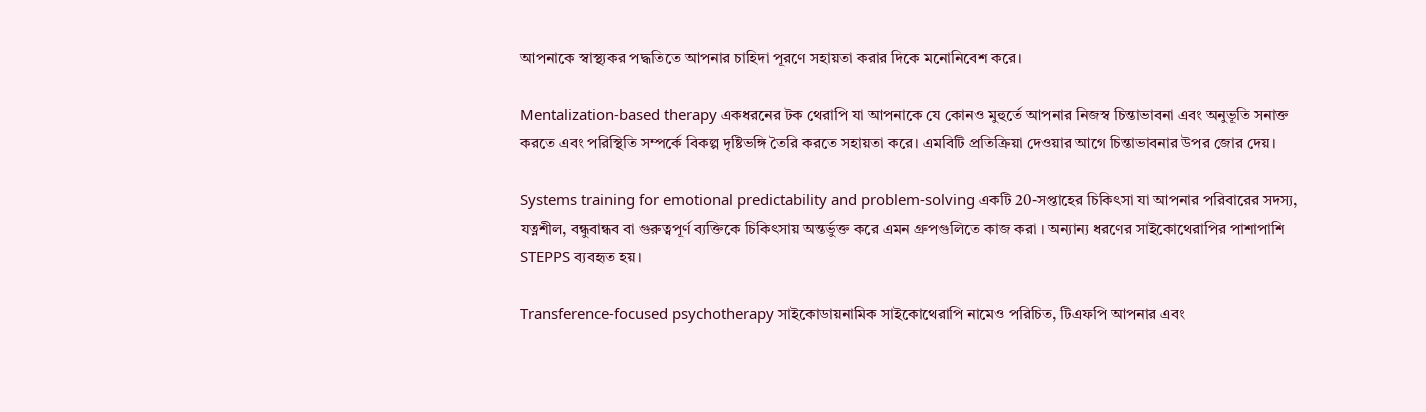আপনাকে স্বাস্থ্যকর পদ্ধতিতে আপনার চাহিদা পূরণে সহায়তা করার দিকে মনোনিবেশ করে।

Mentalization-based therapy একধরনের টক থেরাপি যা আপনাকে যে কোনও মুহুর্তে আপনার নিজস্ব চিন্তাভাবনা এবং অনুভূতি সনাক্ত করতে এবং পরিস্থিতি সম্পর্কে বিকল্প দৃষ্টিভঙ্গি তৈরি করতে সহায়তা করে। এমবিটি প্রতিক্রিয়া দেওয়ার আগে চিন্তাভাবনার উপর জোর দেয়।

Systems training for emotional predictability and problem-solving একটি 20-সপ্তাহের চিকিৎসা যা আপনার পরিবারের সদস্য, যত্নশীল, বন্ধুবান্ধব বা গুরুত্বপূর্ণ ব্যক্তিকে চিকিৎসায় অন্তর্ভুক্ত করে এমন গ্রুপগুলিতে কাজ করা । অন্যান্য ধরণের সাইকোথেরাপির পাশাপাশি STEPPS ব্যবহৃত হয়।

Transference-focused psychotherapy সাইকোডায়নামিক সাইকোথেরাপি নামেও পরিচিত, টিএফপি আপনার এবং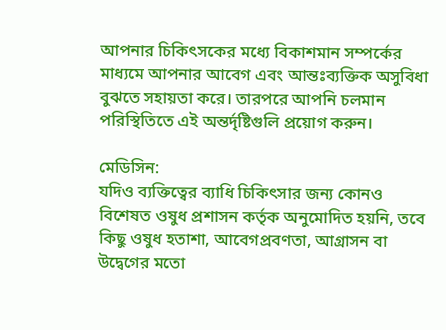আপনার চিকিৎসকের মধ্যে বিকাশমান সম্পর্কের মাধ্যমে আপনার আবেগ এবং আন্তঃব্যক্তিক অসুবিধা বুঝতে সহায়তা করে। তারপরে আপনি চলমান পরিস্থিতিতে এই অন্তর্দৃষ্টিগুলি প্রয়োগ করুন।

মেডিসিন:
যদিও ব্যক্তিত্বের ব্যাধি চিকিৎসার জন্য কোনও বিশেষত ওষুধ প্রশাসন কর্তৃক অনুমোদিত হয়নি, তবে কিছু ওষুধ হতাশা, আবেগপ্রবণতা, আগ্রাসন বা উদ্বেগের মতো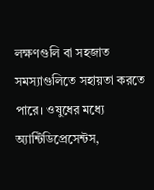লক্ষণগুলি বা সহজাত সমস্যাগুলিতে সহায়তা করতে পারে। ওষুধের মধ্যে অ্যান্টিডিপ্রেসেন্টস,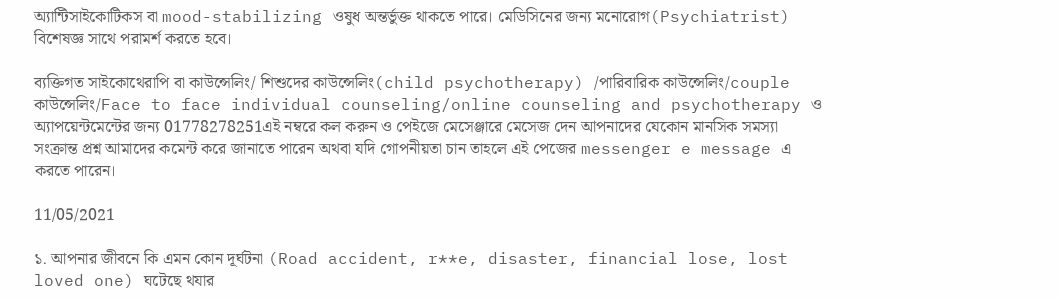অ্যান্টিসাইকোটিকস বা mood-stabilizing ওষুধ অন্তর্ভুক্ত থাকতে পারে। মেডিসিনের জন্য মনোরোগ(Psychiatrist) বিশেষজ্ঞ সাথে পরামর্শ করতে হবে।

ব্যক্তিগত সাইকোথেরাপি বা কাউন্সেলিং/ শিশুদের কাউন্সেলিং(child psychotherapy) /পারিবারিক কাউন্সেলিং/couple কাউন্সেলিং/Face to face individual counseling/online counseling and psychotherapy ও অ্যাপয়েন্টমেন্টের জন্য 01778278251এই নম্বরে কল করুন ও পেইজে মেসেঞ্জারে মেসেজ দেন আপনাদের যেকোন মানসিক সমস্যা সংক্রান্ত প্রশ্ন আমাদের কমেন্ট করে জানাতে পারেন অথবা যদি গোপনীয়তা চান তাহলে এই পেজের messenger e message এ করতে পারেন।

11/05/2021

১. আপনার জীবনে কি এমন কোন দূর্ঘটনা (Road accident, r**e, disaster, financial lose, lost loved one) ঘটেছে থযার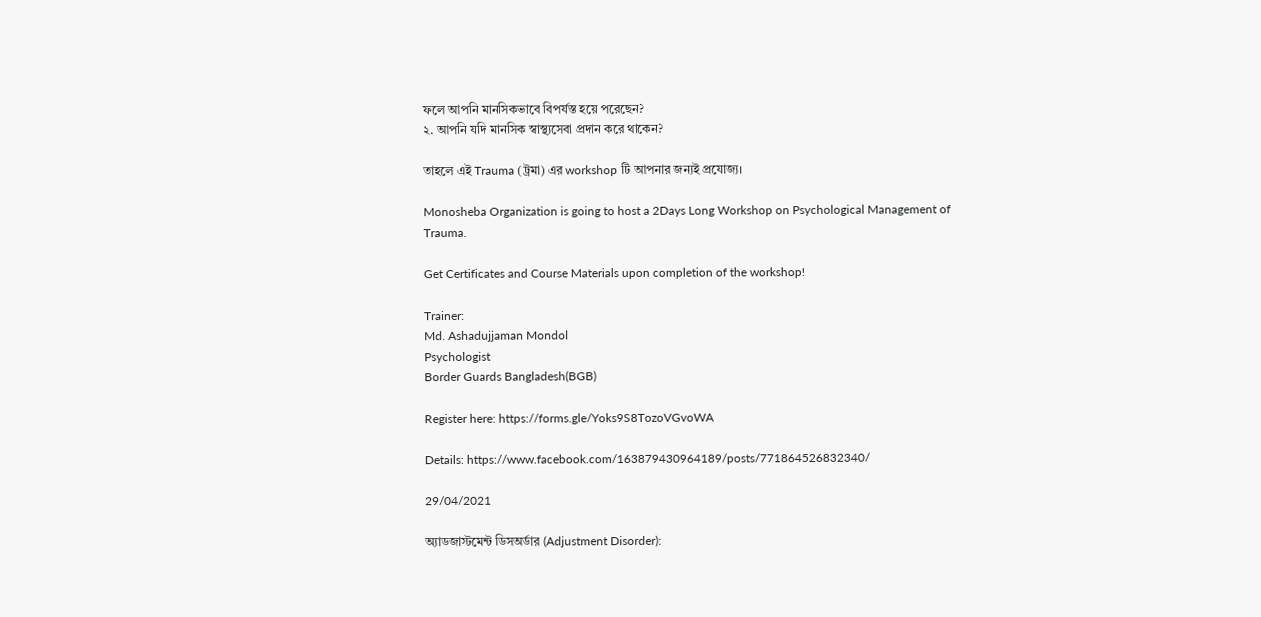ফলে আপনি মানসিকভাবে বিপর্যস্ত হয়ে পরেছেন?
২. আপনি যদি মানসিক স্বাস্থ্যসেবা প্রদান করে থাকেন?

তাহলে এই Trauma (ট্রমা) এর workshop টি আপনার জন্যই প্রযোজ্য।

Monosheba Organization is going to host a 2Days Long Workshop on Psychological Management of Trauma.

Get Certificates and Course Materials upon completion of the workshop!

Trainer:
Md. Ashadujjaman Mondol
Psychologist
Border Guards Bangladesh(BGB)

Register here: https://forms.gle/Yoks9S8TozoVGvoWA

Details: https://www.facebook.com/163879430964189/posts/771864526832340/

29/04/2021

অ্যাডজাস্টমেন্ট ডিসঅর্ডার (Adjustment Disorder):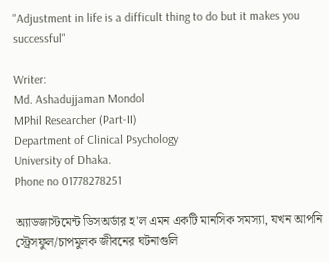"Adjustment in life is a difficult thing to do but it makes you successful"

Writer:
Md. Ashadujjaman Mondol
MPhil Researcher (Part-II)
Department of Clinical Psychology
University of Dhaka.
Phone no 01778278251

অ্যাডজাস্টমেন্ট ডিসঅর্ডার হ'ল এমন একটি মানসিক সমস্যা, যখন আপনি স্ট্রেসফুল/চাপমুলক জীবনের ঘটনাগুলি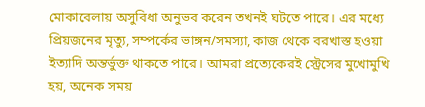মোকাবেলায় অসুবিধা অনুভব করেন তখনই ঘটতে পারে। এর মধ্যে প্রিয়জনের মৃত্যু, সম্পর্কের ভাঙ্গন/সমস্যা, কাজ থেকে বরখাস্ত হওয়া ইত্যাদি অন্তর্ভুক্ত থাকতে পারে। আমরা প্রত্যেকেরই স্ট্রেসের মুখোমুখি হয়, অনেক সময়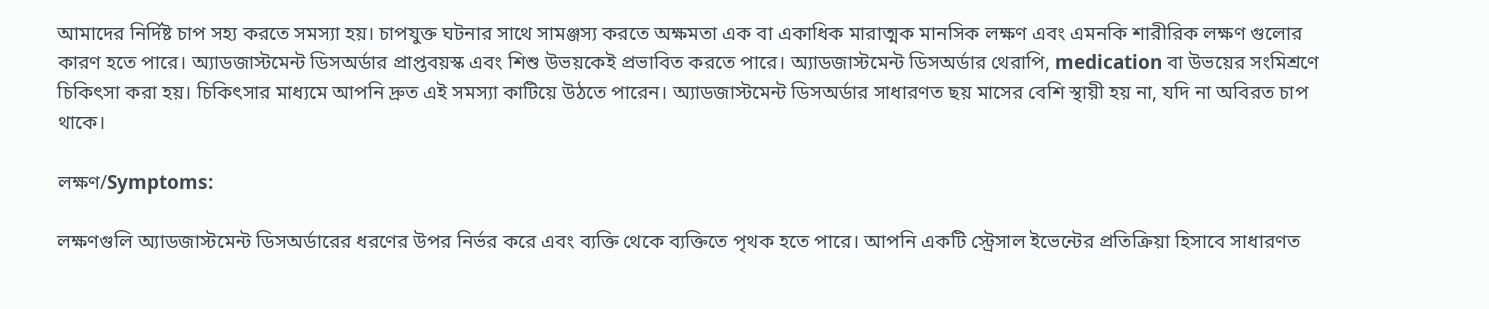আমাদের নির্দিষ্ট চাপ সহ্য করতে সমস্যা হয়। চাপযুক্ত ঘটনার সাথে সামঞ্জস্য করতে অক্ষমতা এক বা একাধিক মারাত্মক মানসিক লক্ষণ এবং এমনকি শারীরিক লক্ষণ গুলোর কারণ হতে পারে। অ্যাডজাস্টমেন্ট ডিসঅর্ডার প্রাপ্তবয়স্ক এবং শিশু উভয়কেই প্রভাবিত করতে পারে। অ্যাডজাস্টমেন্ট ডিসঅর্ডার থেরাপি, medication বা উভয়ের সংমিশ্রণে চিকিৎসা করা হয়। চিকিৎসার মাধ্যমে আপনি দ্রুত এই সমস্যা কাটিয়ে উঠতে পারেন। অ্যাডজাস্টমেন্ট ডিসঅর্ডার সাধারণত ছয় মাসের বেশি স্থায়ী হয় না, যদি না অবিরত চাপ থাকে।

লক্ষণ/Symptoms:

লক্ষণগুলি অ্যাডজাস্টমেন্ট ডিসঅর্ডারের ধরণের উপর নির্ভর করে এবং ব্যক্তি থেকে ব্যক্তিতে পৃথক হতে পারে। আপনি একটি স্ট্রেসাল ইভেন্টের প্রতিক্রিয়া হিসাবে সাধারণত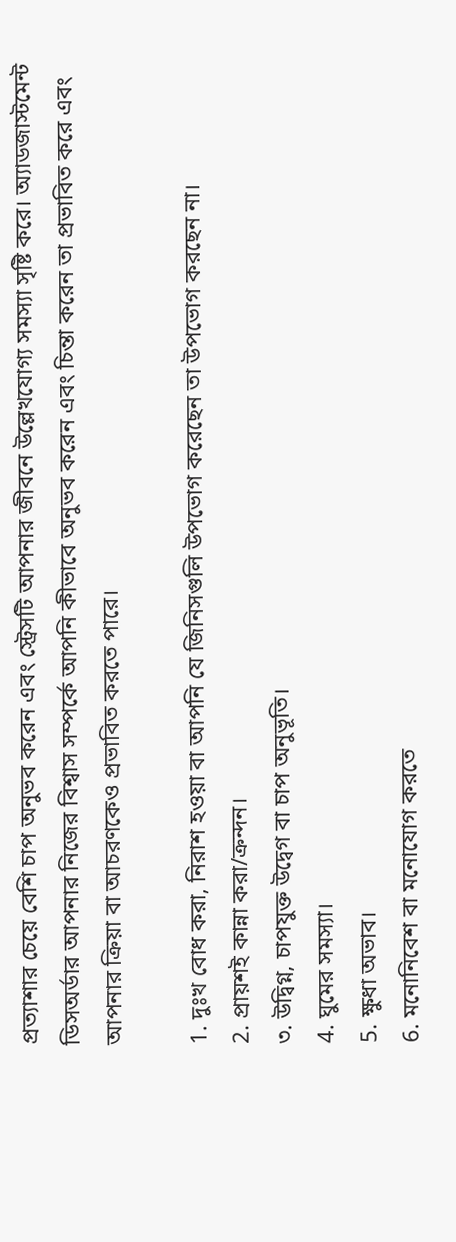প্রত্যাশার চেয়ে বেশি চাপ অনুভব করেন এবং স্ট্রেসটি আপনার জীবনে উল্লেখযোগ্য সমস্যা সৃষ্টি করে। অ্যাডজাস্টমেন্ট ডিসঅর্ডার আপনার নিজের বিশ্বাস সম্পর্কে আপনি কীভাবে অনুভব করেন এবং চিন্তা করেন তা প্রভাবিত করে এবং আপনার ক্রিয়া বা আচরণকেও প্রভাবিত করতে পারে।

1. দুঃখ বোধ করা, নিরাশ হওয়া বা আপনি যে জিনিসগুলি উপভোগ করেছেন তা উপভোগ করছেন না।
2. প্রায়শই কান্না করা/ক্রন্দন।
৩. উদ্বিগ্ন, চাপযুক্ত উদ্বেগ বা চাপ অনুভূতি।
4. ঘুমের সমস্যা।
5. ক্ষুধা অভাব।
6. মনোনিবেশ বা মনোযোগ করতে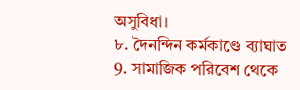অসুবিধা।
৮. দৈনন্দিন কর্মকাণ্ডে ব্যাঘাত
9. সামাজিক পরিবেশ থেকে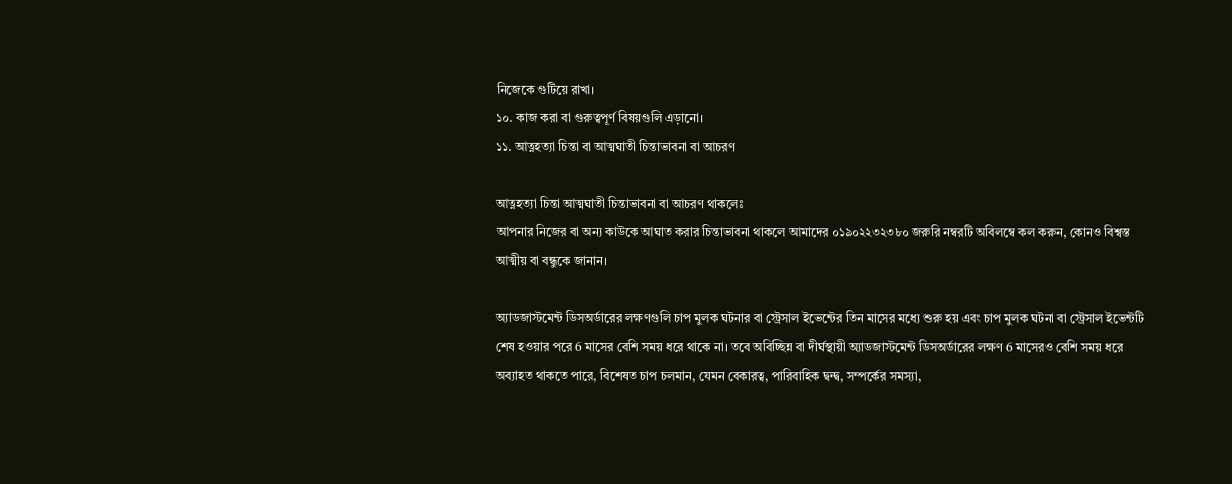নিজেকে গুটিয়ে রাখা।
১০. কাজ করা বা গুরুত্বপূর্ণ বিষয়গুলি এড়ানো।
১১. আত্নহত্যা চিন্তা বা আত্মঘাতী চিন্তাভাবনা বা আচরণ

আত্নহত্যা চিন্তা আত্মঘাতী চিন্তাভাবনা বা আচরণ থাকলেঃ
আপনার নিজের বা অন্য কাউকে আঘাত করার চিন্তাভাবনা থাকলে আমাদের ০১৯০২২৩২৩৮০ জরুরি নম্বরটি অবিলম্বে কল করুন, কোনও বিশ্বস্ত আত্মীয় বা বন্ধুকে জানান।

অ্যাডজাস্টমেন্ট ডিসঅর্ডারের লক্ষণগুলি চাপ মুলক ঘটনার বা স্ট্রেসাল ইভেন্টের তিন মাসের মধ্যে শুরু হয় এবং চাপ মুলক ঘটনা বা স্ট্রেসাল ইভেন্টটি শেষ হওয়ার পরে 6 মাসের বেশি সময় ধরে থাকে না। তবে অবিচ্ছিন্ন বা দীর্ঘস্থায়ী অ্যাডজাস্টমেন্ট ডিসঅর্ডারের লক্ষণ 6 মাসেরও বেশি সময় ধরে অব্যাহত থাকতে পারে, বিশেষত চাপ চলমান, যেমন বেকারত্ব, পারিবাহিক দ্বন্দ্ব, সম্পর্কের সমস্যা,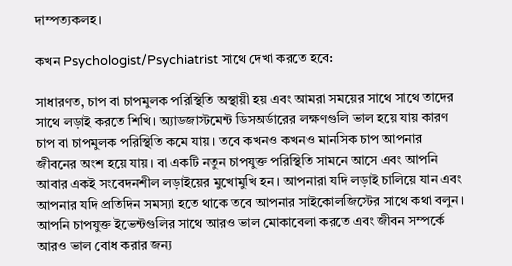দাম্পত্যকলহ।

কখন Psychologist/Psychiatrist সাথে দেখা করতে হবে:

সাধারণত, চাপ বা চাপমুলক পরিস্থিতি অস্থায়ী হয় এবং আমরা সময়ের সাথে সাথে তাদের সাথে লড়াই করতে শিখি। অ্যাডজাস্টমেন্ট ডিসঅর্ডারের লক্ষণগুলি ভাল হয়ে যায় কারণ চাপ বা চাপমুলক পরিস্থিতি কমে যায়। তবে কখনও কখনও মানসিক চাপ আপনার জীবনের অংশ হয়ে যায়। বা একটি নতুন চাপযুক্ত পরিস্থিতি সামনে আসে এবং আপনি আবার একই সংবেদনশীল লড়াইয়ের মুখোমুখি হন। আপনারা যদি লড়াই চালিয়ে যান এবং আপনার যদি প্রতিদিন সমস্যা হতে থাকে তবে আপনার সাইকোলজিস্টের সাথে কথা বলুন। আপনি চাপযুক্ত ইভেন্টগুলির সাথে আরও ভাল মোকাবেলা করতে এবং জীবন সম্পর্কে আরও ভাল বোধ করার জন্য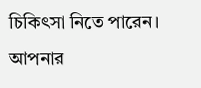চিকিৎসা নিতে পারেন। আপনার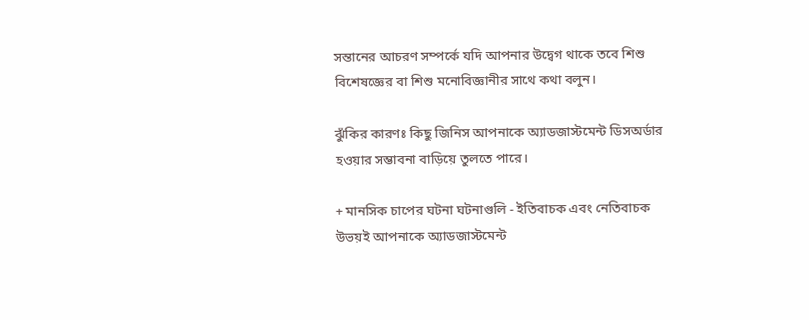সন্তানের আচরণ সম্পর্কে যদি আপনার উদ্বেগ থাকে তবে শিশু বিশেষজ্ঞের বা শিশু মনোবিজ্ঞানীর সাথে কথা বলুন।

ঝুঁকির কারণঃ কিছু জিনিস আপনাকে অ্যাডজাস্টমেন্ট ডিসঅর্ডার হওয়ার সম্ভাবনা বাড়িয়ে তুলতে পারে।

+ মানসিক চাপের ঘটনা ঘটনাগুলি - ইতিবাচক এবং নেতিবাচক উভয়ই আপনাকে অ্যাডজাস্টমেন্ট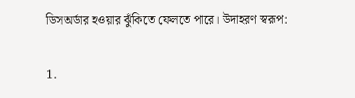ডিসঅর্ডার হওয়ার ঝুঁকিতে ফেলতে পারে। উদাহরণ স্বরূপ:

1.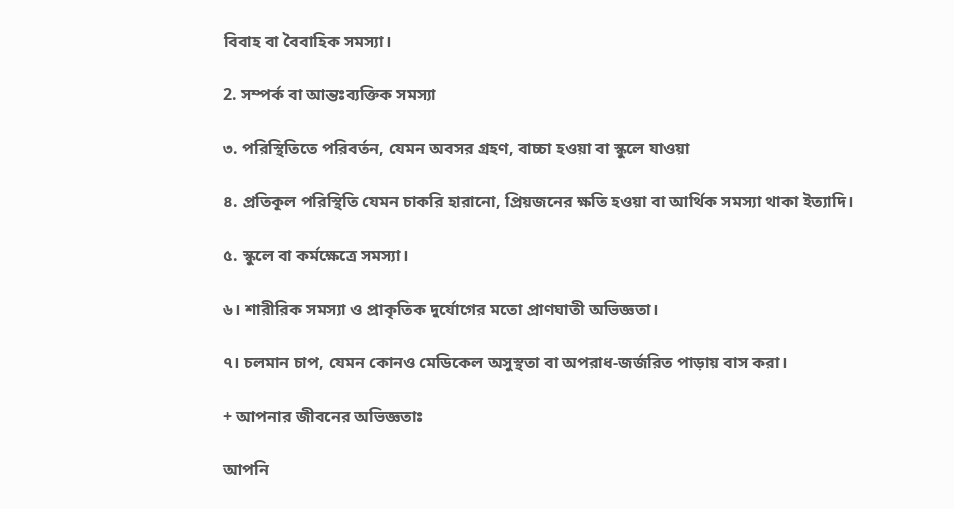বিবাহ বা বৈবাহিক সমস্যা।

2. সম্পর্ক বা আন্তঃব্যক্তিক সমস্যা

৩. পরিস্থিতিতে পরিবর্তন, যেমন অবসর গ্রহণ, বাচ্চা হওয়া বা স্কুলে যাওয়া

৪. প্রতিকূল পরিস্থিতি যেমন চাকরি হারানো, প্রিয়জনের ক্ষতি হওয়া বা আর্থিক সমস্যা থাকা ইত্যাদি।

৫. স্কুলে বা কর্মক্ষেত্রে সমস্যা।

৬। শারীরিক সমস্যা ও প্রাকৃতিক দুর্যোগের মতো প্রাণঘাতী অভিজ্ঞতা।

৭। চলমান চাপ, যেমন কোনও মেডিকেল অসুস্থতা বা অপরাধ-জর্জরিত পাড়ায় বাস করা।

+ আপনার জীবনের অভিজ্ঞতাঃ

আপনি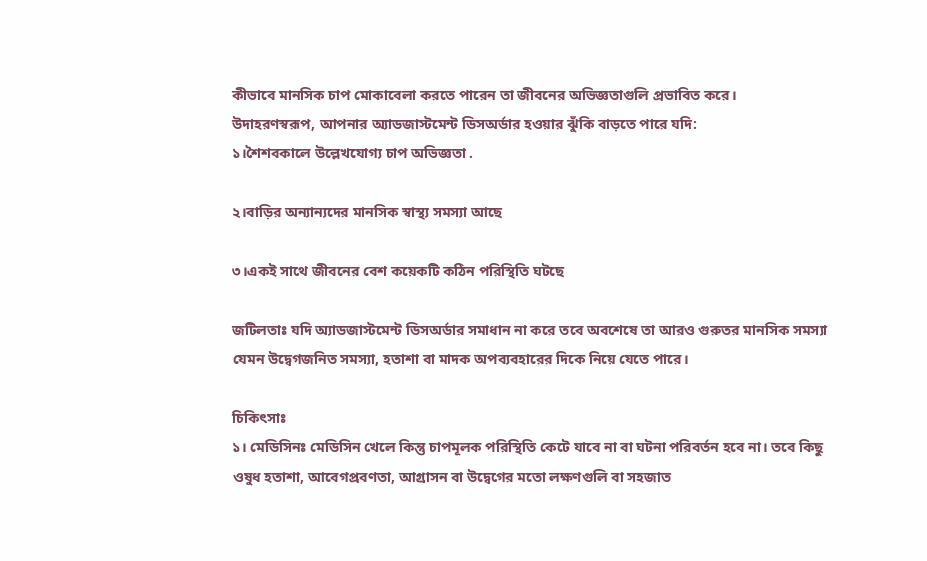কীভাবে মানসিক চাপ মোকাবেলা করতে পারেন তা জীবনের অভিজ্ঞতাগুলি প্রভাবিত করে।
উদাহরণস্বরূপ, আপনার অ্যাডজাস্টমেন্ট ডিসঅর্ডার হওয়ার ঝুঁকি বাড়তে পারে যদি:
১।শৈশবকালে উল্লেখযোগ্য চাপ অভিজ্ঞতা .

২।বাড়ির অন্যান্যদের মানসিক স্বাস্থ্য সমস্যা আছে

৩।একই সাথে জীবনের বেশ কয়েকটি কঠিন পরিস্থিতি ঘটছে

জটিলতাঃ যদি অ্যাডজাস্টমেন্ট ডিসঅর্ডার সমাধান না করে তবে অবশেষে তা আরও গুরুতর মানসিক সমস্যা যেমন উদ্বেগজনিত সমস্যা, হতাশা বা মাদক অপব্যবহারের দিকে নিয়ে যেতে পারে।

চিকিৎসাঃ
১। মেডিসিনঃ মেডিসিন খেলে কিন্তু চাপমূলক পরিস্থিতি কেটে যাবে না বা ঘটনা পরিবর্তন হবে না। তবে কিছু ওষুধ হতাশা, আবেগপ্রবণতা, আগ্রাসন বা উদ্বেগের মতো লক্ষণগুলি বা সহজাত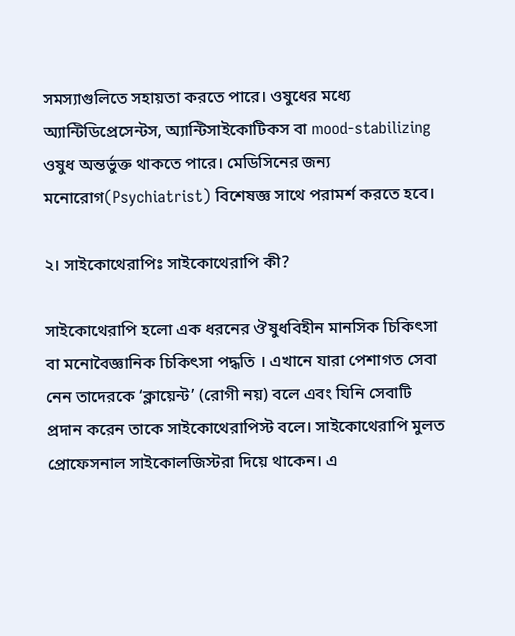সমস্যাগুলিতে সহায়তা করতে পারে। ওষুধের মধ্যে অ্যান্টিডিপ্রেসেন্টস, অ্যান্টিসাইকোটিকস বা mood-stabilizing ওষুধ অন্তর্ভুক্ত থাকতে পারে। মেডিসিনের জন্য মনোরোগ(Psychiatrist) বিশেষজ্ঞ সাথে পরামর্শ করতে হবে।

২। সাইকোথেরাপিঃ সাইকোথেরাপি কী?

সাইকোথেরাপি হলো এক ধরনের ঔষুধবিহীন মানসিক চিকিৎসা বা মনোবৈজ্ঞানিক চিকিৎসা পদ্ধতি । এখানে যারা পেশাগত সেবা নেন তাদেরকে ‘ক্লায়েন্ট’ (রোগী নয়) বলে এবং যিনি সেবাটি প্রদান করেন তাকে সাইকোথেরাপিস্ট বলে। সাইকোথেরাপি মুলত প্রোফেসনাল সাইকোলজিস্টরা দিয়ে থাকেন। এ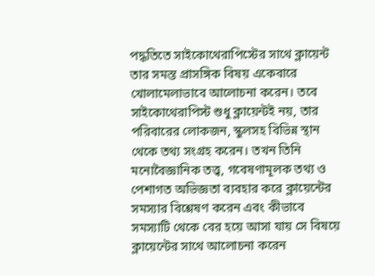পদ্ধতিতে সাইকোথেরাপিস্টের সাথে ক্লায়েন্ট তার সমস্ত প্রাসঙ্গিক বিষয় একেবারে খোলামেলাভাবে আলোচনা করেন। তবে সাইকোথেরাপিস্ট শুধু ক্লায়েন্টই নয়, তার পরিবারের লোকজন, স্কুলসহ বিভিন্ন স্থান থেকে তথ্য সংগ্রহ করেন। তখন তিনি মনোবৈজ্ঞানিক তত্ত্ব, গবেষণামূলক তথ্য ও পেশাগত অভিজ্ঞতা ব্যবহার করে ক্লায়েন্টের সমস্যার বিশ্লেষণ করেন এবং কীভাবে সমস্যাটি থেকে বের হয়ে আসা যায় সে বিষয়ে ক্লায়েন্টের সাথে আলোচনা করেন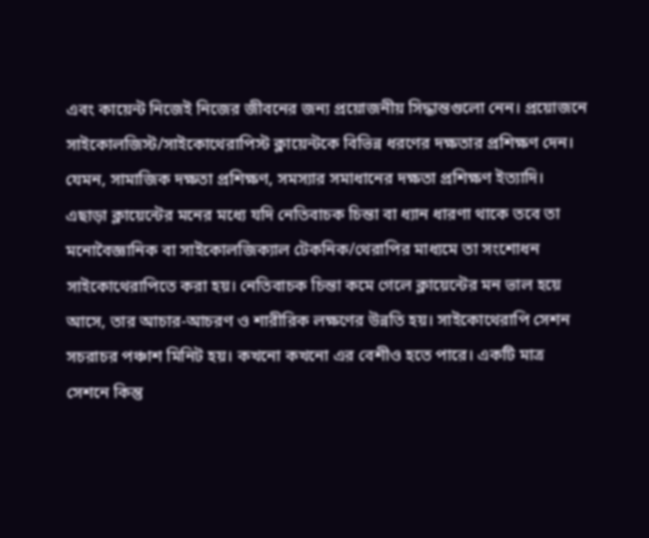এবং কায়েন্ট নিজেই নিজের জীবনের জন্য প্রয়োজনীয় সিদ্ধান্তগুলো নেন। প্রয়োজনে সাইকোলজিস্ট/সাইকোথেরাপিস্ট ক্লায়েন্টকে বিভিন্ন ধরণের দক্ষতার প্রশিক্ষণ দেন। যেমন, সামাজিক দক্ষতা প্রশিক্ষণ, সমস্যার সমাধানের দক্ষতা প্রশিক্ষণ ইত্যাদি। এছাড়া ক্লায়েন্টের মনের মধ্যে যদি নেতিবাচক চিন্তা বা ধ্যান ধারণা থাকে তবে তা মনোবৈজ্ঞানিক বা সাইকোলজিক্যাল টেকনিক/থেরাপির মাধ্যমে তা সংশোধন সাইকোথেরাপিতে করা হয়। নেতিবাচক চিন্তা কমে গেলে ক্লায়েন্টের মন ভাল হয়ে আসে, তার আচার-আচরণ ও শারীরিক লক্ষণের উন্নতি হয়। সাইকোথেরাপি সেশন সচরাচর পঞ্চাশ মিনিট হয়। কখনো কখনো এর বেশীও হতে পারে। একটি মাত্র সেশনে কিন্তু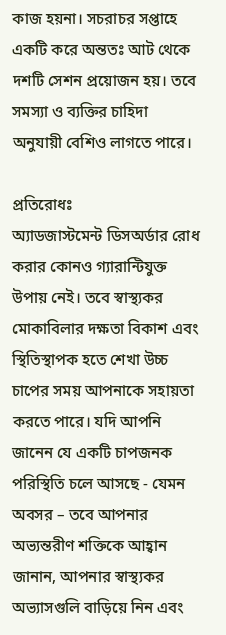কাজ হয়না। সচরাচর সপ্তাহে একটি করে অন্ততঃ আট থেকে দশটি সেশন প্রয়োজন হয়। তবে সমস্যা ও ব্যক্তির চাহিদা অনুযায়ী বেশিও লাগতে পারে।

প্রতিরোধঃ
অ্যাডজাস্টমেন্ট ডিসঅর্ডার রোধ করার কোনও গ্যারান্টিযুক্ত উপায় নেই। তবে স্বাস্থ্যকর মোকাবিলার দক্ষতা বিকাশ এবং স্থিতিস্থাপক হতে শেখা উচ্চ চাপের সময় আপনাকে সহায়তা করতে পারে। যদি আপনি জানেন যে একটি চাপজনক পরিস্থিতি চলে আসছে - যেমন অবসর – তবে আপনার অভ্যন্তরীণ শক্তিকে আহ্বান জানান, আপনার স্বাস্থ্যকর অভ্যাসগুলি বাড়িয়ে নিন এবং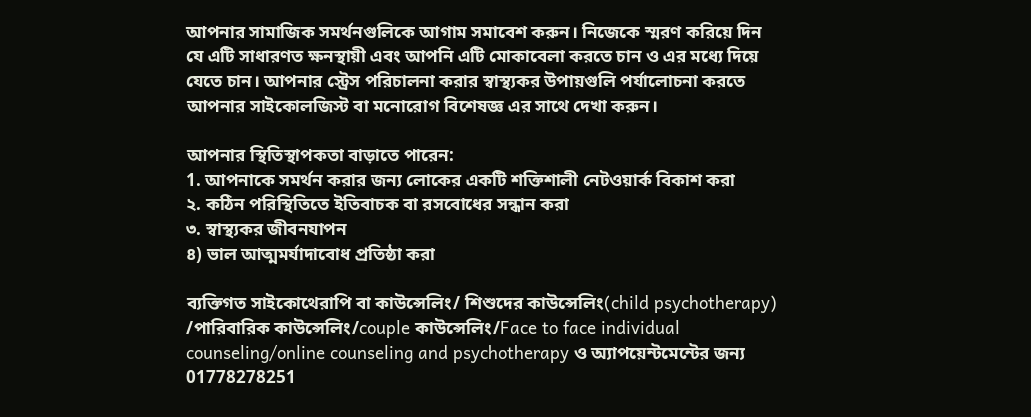আপনার সামাজিক সমর্থনগুলিকে আগাম সমাবেশ করুন। নিজেকে স্মরণ করিয়ে দিন যে এটি সাধারণত ক্ষনস্থায়ী এবং আপনি এটি মোকাবেলা করতে চান ও এর মধ্যে দিয়ে যেতে চান। আপনার স্ট্রেস পরিচালনা করার স্বাস্থ্যকর উপায়গুলি পর্যালোচনা করতে আপনার সাইকোলজিস্ট বা মনোরোগ বিশেষজ্ঞ এর সাথে দেখা করুন।

আপনার স্থিতিস্থাপকতা বাড়াতে পারেন:
1. আপনাকে সমর্থন করার জন্য লোকের একটি শক্তিশালী নেটওয়ার্ক বিকাশ করা
২. কঠিন পরিস্থিতিতে ইতিবাচক বা রসবোধের সন্ধান করা
৩. স্বাস্থ্যকর জীবনযাপন
৪) ভাল আত্মমর্যাদাবোধ প্রতিষ্ঠা করা

ব্যক্তিগত সাইকোথেরাপি বা কাউন্সেলিং/ শিশুদের কাউন্সেলিং(child psychotherapy) /পারিবারিক কাউন্সেলিং/couple কাউন্সেলিং/Face to face individual counseling/online counseling and psychotherapy ও অ্যাপয়েন্টমেন্টের জন্য 01778278251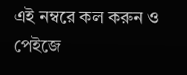এই নম্বরে কল করুন ও পেইজে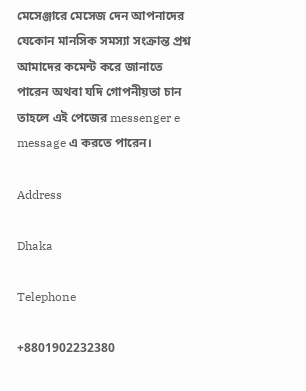মেসেঞ্জারে মেসেজ দেন আপনাদের যেকোন মানসিক সমস্যা সংক্রান্ত প্রশ্ন আমাদের কমেন্ট করে জানাতে পারেন অথবা যদি গোপনীয়তা চান তাহলে এই পেজের messenger e message এ করতে পারেন।

Address

Dhaka

Telephone

+8801902232380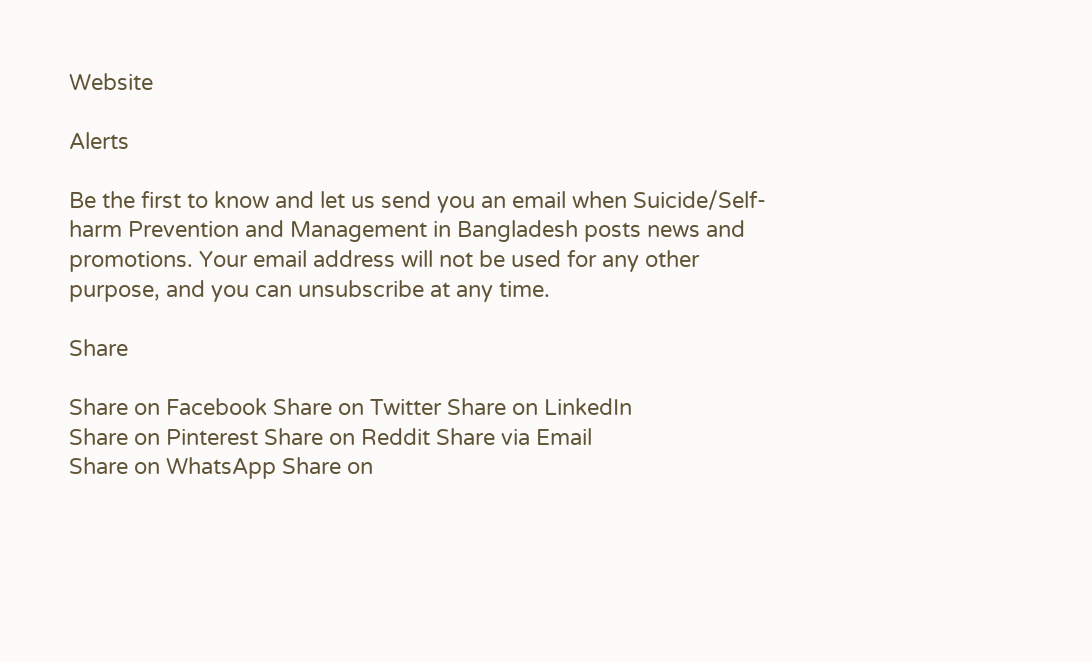Website

Alerts

Be the first to know and let us send you an email when Suicide/Self-harm Prevention and Management in Bangladesh posts news and promotions. Your email address will not be used for any other purpose, and you can unsubscribe at any time.

Share

Share on Facebook Share on Twitter Share on LinkedIn
Share on Pinterest Share on Reddit Share via Email
Share on WhatsApp Share on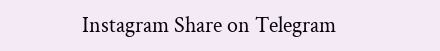Instagram Share on Telegram